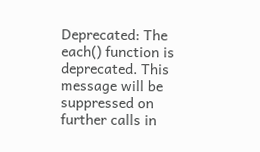Deprecated: The each() function is deprecated. This message will be suppressed on further calls in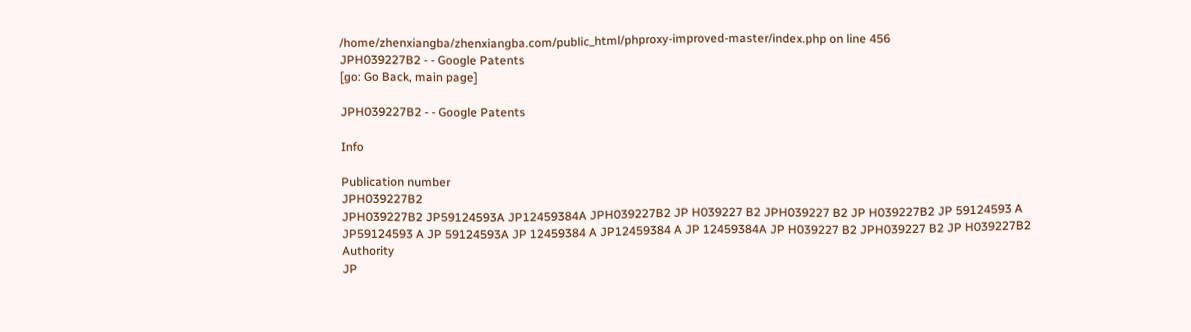/home/zhenxiangba/zhenxiangba.com/public_html/phproxy-improved-master/index.php on line 456
JPH039227B2 - - Google Patents
[go: Go Back, main page]

JPH039227B2 - - Google Patents

Info

Publication number
JPH039227B2
JPH039227B2 JP59124593A JP12459384A JPH039227B2 JP H039227 B2 JPH039227 B2 JP H039227B2 JP 59124593 A JP59124593 A JP 59124593A JP 12459384 A JP12459384 A JP 12459384A JP H039227 B2 JPH039227 B2 JP H039227B2
Authority
JP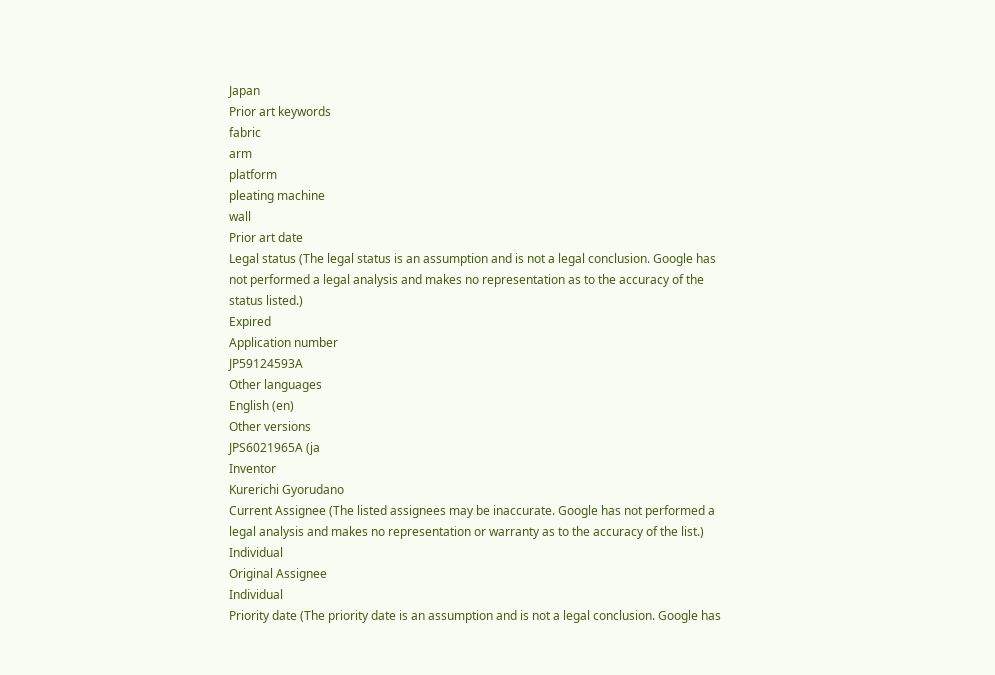Japan
Prior art keywords
fabric
arm
platform
pleating machine
wall
Prior art date
Legal status (The legal status is an assumption and is not a legal conclusion. Google has not performed a legal analysis and makes no representation as to the accuracy of the status listed.)
Expired
Application number
JP59124593A
Other languages
English (en)
Other versions
JPS6021965A (ja
Inventor
Kurerichi Gyorudano
Current Assignee (The listed assignees may be inaccurate. Google has not performed a legal analysis and makes no representation or warranty as to the accuracy of the list.)
Individual
Original Assignee
Individual
Priority date (The priority date is an assumption and is not a legal conclusion. Google has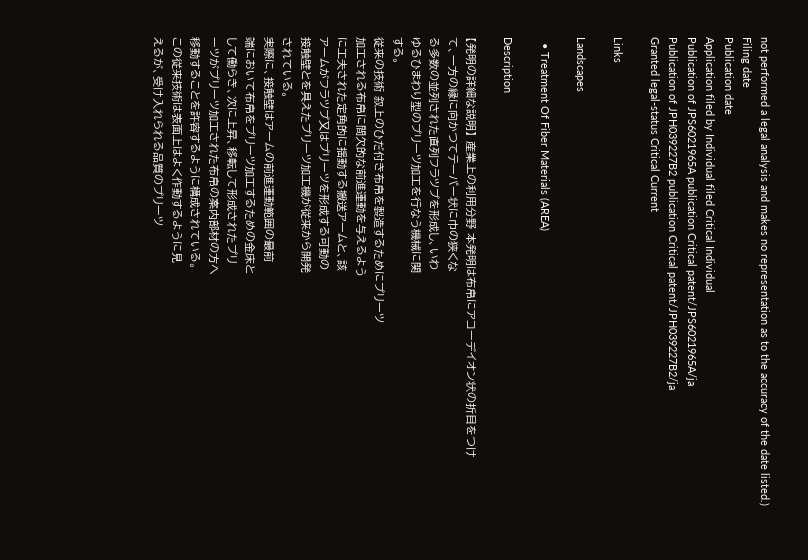not performed a legal analysis and makes no representation as to the accuracy of the date listed.)
Filing date
Publication date
Application filed by Individual filed Critical Individual
Publication of JPS6021965A publication Critical patent/JPS6021965A/ja
Publication of JPH039227B2 publication Critical patent/JPH039227B2/ja
Granted legal-status Critical Current

Links

Landscapes

  • Treatment Of Fiber Materials (AREA)

Description

【発明の詳細な説明】 産業上の利用分野 本発明は布帛にアコーデイオン状の折目をつけ
て、一方の縁に向かつてテーパー状に巾の狭くな
る多数の並列された直列フラツプを形成し、いわ
ゆるひまわり型のプリーツ加工を行なう機械に関
する。
従来の技術 叙上のひだ付き布帛を製造するためにプリーツ
加工される布帛に間欠的な前進運動を与えるよう
に工夫された定角的に揺動する搬送アームと、該
アームがフラツプ又はプリーツを形成する可動の
接触壁とを具えたプリーツ加工機が従来から開発
されている。
実際に、接触壁はアームの前進運動範囲の最前
端において布帛をプリーツ加工するための金床と
して働らき、次に上昇、移転して形成されたプリ
ーツがプリーツ加工された布帛の案内部材の方へ
移動することを許容するように構成されている。
この従来技術は表面上はよく作動するように見
えるが、受け入れられる品質のプリーツ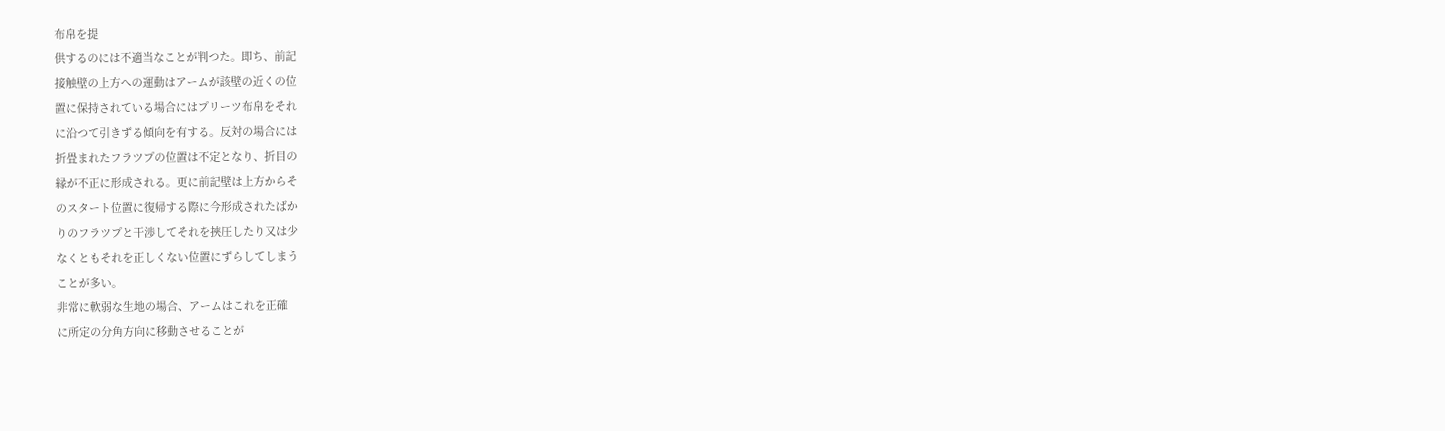布帛を提
供するのには不適当なことが判つた。即ち、前記
接触壁の上方への運動はアームが該壁の近くの位
置に保持されている場合にはプリーツ布帛をそれ
に沿つて引きずる傾向を有する。反対の場合には
折畳まれたフラツプの位置は不定となり、折目の
縁が不正に形成される。更に前記壁は上方からそ
のスタート位置に復帰する際に今形成されたばか
りのフラツプと干渉してそれを挾圧したり又は少
なくともそれを正しくない位置にずらしてしまう
ことが多い。
非常に軟弱な生地の場合、アームはこれを正確
に所定の分角方向に移動させることが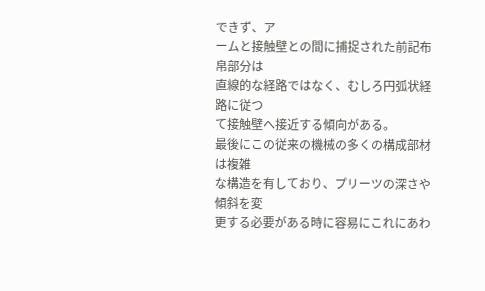できず、ア
ームと接触壁との間に捕捉された前記布帛部分は
直線的な経路ではなく、むしろ円弧状経路に従つ
て接触壁へ接近する傾向がある。
最後にこの従来の機械の多くの構成部材は複雑
な構造を有しており、プリーツの深さや傾斜を変
更する必要がある時に容易にこれにあわ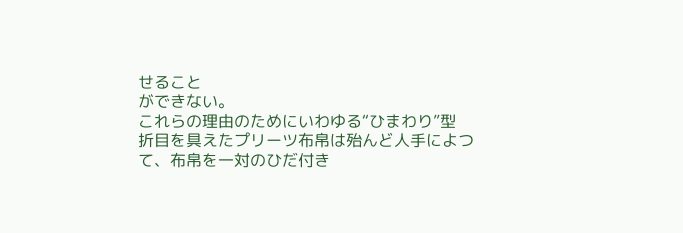せること
ができない。
これらの理由のためにいわゆる“ひまわり”型
折目を具えたプリーツ布帛は殆んど人手によつ
て、布帛を一対のひだ付き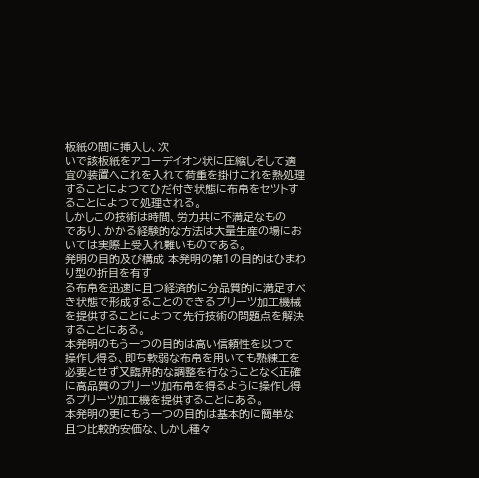板紙の間に挿入し、次
いで該板紙をアコーデイオン状に圧縮しそして適
宜の装置へこれを入れて荷重を掛けこれを熱処理
することによつてひだ付き状態に布帛をセツトす
ることによつて処理される。
しかしこの技術は時間、労力共に不満足なもの
であり、かかる経験的な方法は大量生産の場にお
いては実際上受入れ難いものである。
発明の目的及び構成 本発明の第1の目的はひまわり型の折目を有す
る布帛を迅速に且つ経済的に分品質的に満足すべ
き状態で形成することのできるプリーツ加工機械
を提供することによつて先行技術の問題点を解決
することにある。
本発明のもう一つの目的は高い信頼性を以つて
操作し得る、即ち軟弱な布帛を用いても熟練工を
必要とせず又臨界的な調整を行なうことなく正確
に高品質のプリーツ加布帛を得るように操作し得
るプリーツ加工機を提供することにある。
本発明の更にもう一つの目的は基本的に簡単な
且つ比較的安価な、しかし種々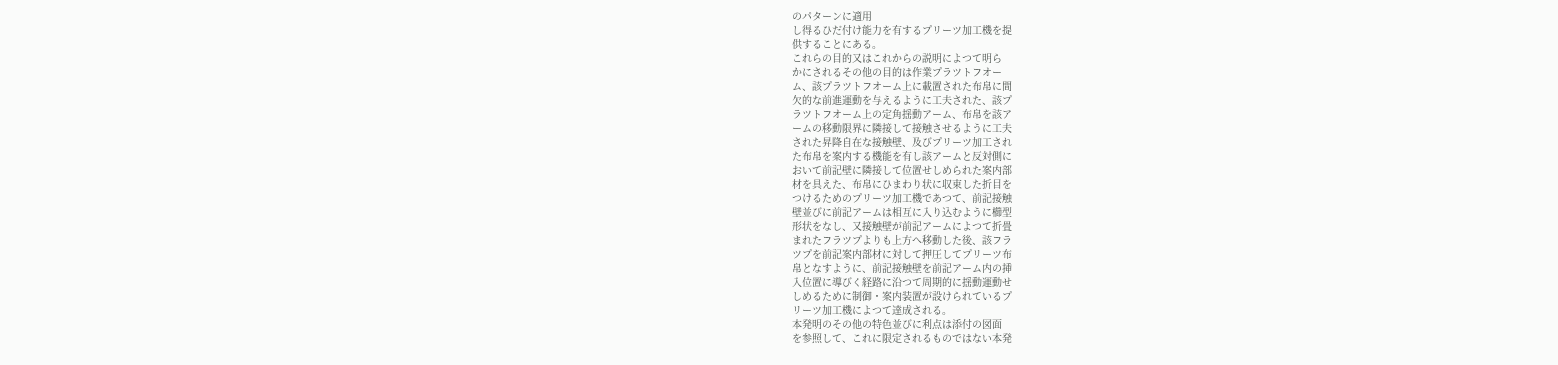のパターンに適用
し得るひだ付け能力を有するプリーツ加工機を提
供することにある。
これらの目的又はこれからの説明によつて明ら
かにされるその他の目的は作業プラツトフオー
ム、該プラツトフオーム上に載置された布帛に間
欠的な前進運動を与えるように工夫された、該プ
ラツトフオーム上の定角揺動アーム、布帛を該ア
ームの移動限界に隣接して接触させるように工夫
された昇降自在な接触壁、及びプリーツ加工され
た布帛を案内する機能を有し該アームと反対側に
おいて前記壁に隣接して位置せしめられた案内部
材を具えた、布帛にひまわり状に収束した折目を
つけるためのプリーツ加工機であつて、前記接触
壁並びに前記アームは相互に入り込むように櫛型
形状をなし、又接触壁が前記アームによつて折畳
まれたフラツプよりも上方へ移動した後、該フラ
ツプを前記案内部材に対して押圧してプリーツ布
帛となすように、前記接触壁を前記アーム内の挿
入位置に導びく経路に沿つて周期的に揺動運動せ
しめるために制御・案内装置が設けられているプ
リーツ加工機によつて達成される。
本発明のその他の特色並びに利点は添付の図面
を参照して、これに限定されるものではない本発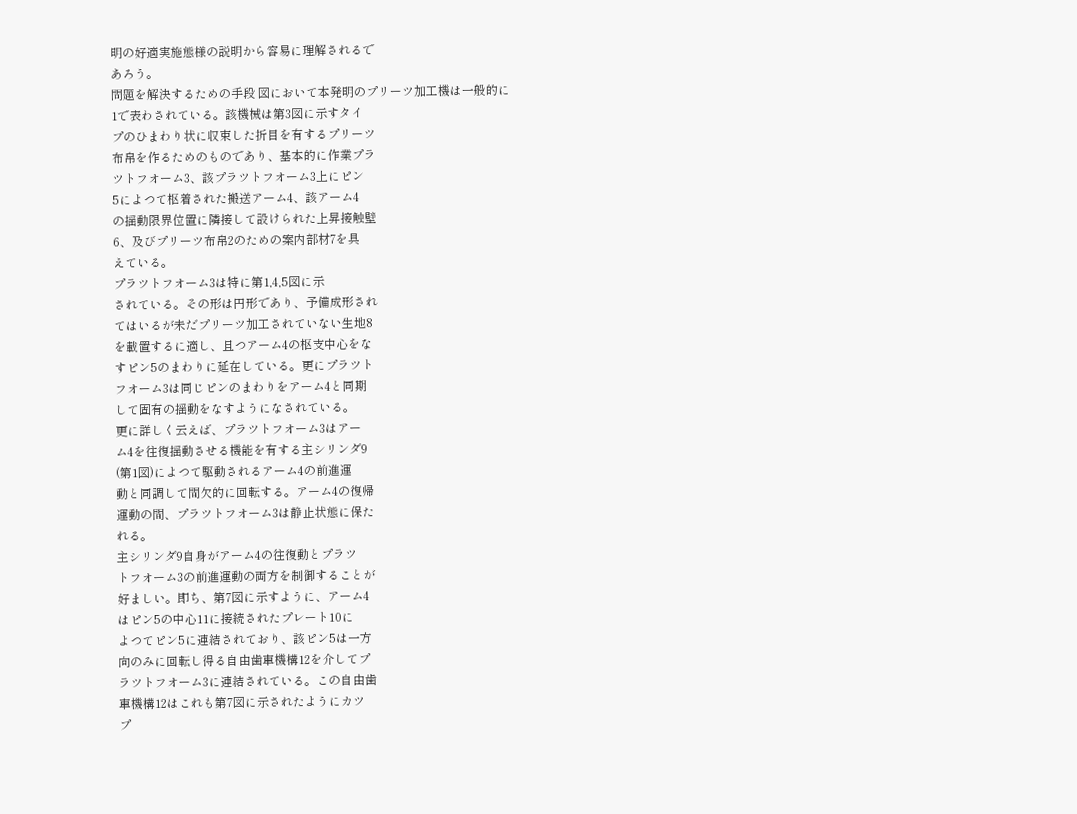明の好適実施態様の説明から容易に理解されるで
あろう。
問題を解決するための手段 図において本発明のプリーツ加工機は一般的に
1で表わされている。該機械は第3図に示すタイ
プのひまわり状に収束した折目を有するプリーツ
布帛を作るためのものであり、基本的に作業プラ
ツトフオーム3、該プラツトフオーム3上にピン
5によつて枢着された搬送アーム4、該アーム4
の揺動限界位置に隣接して設けられた上昇接触壁
6、及びプリーツ布帛2のための案内部材7を具
えている。
プラツトフオーム3は特に第1,4,5図に示
されている。その形は円形であり、予備成形され
てはいるが未だプリーツ加工されていない生地8
を載置するに適し、且つアーム4の枢支中心をな
すピン5のまわりに延在している。更にプラツト
フオーム3は同じピンのまわりをアーム4と同期
して固有の揺動をなすようになされている。
更に詳しく云えば、プラツトフオーム3はアー
ム4を往復揺動させる機能を有する主シリンダ9
(第1図)によつて駆動されるアーム4の前進運
動と同調して間欠的に回転する。アーム4の復帰
運動の間、プラツトフオーム3は静止状態に保た
れる。
主シリンダ9自身がアーム4の往復動とプラツ
トフオーム3の前進運動の両方を制御することが
好ましい。即ち、第7図に示すように、アーム4
はピン5の中心11に接続されたプレート10に
よつてピン5に連結されており、該ピン5は一方
向のみに回転し得る自由歯車機構12を介してプ
ラツトフオーム3に連結されている。この自由歯
車機構12はこれも第7図に示されたようにカツ
プ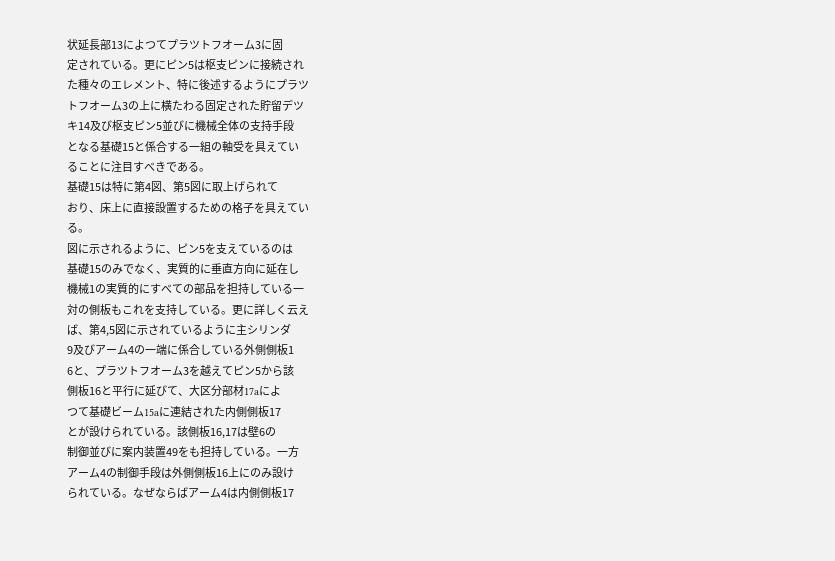状延長部13によつてプラツトフオーム3に固
定されている。更にピン5は枢支ピンに接続され
た種々のエレメント、特に後述するようにプラツ
トフオーム3の上に横たわる固定された貯留デツ
キ14及び枢支ピン5並びに機械全体の支持手段
となる基礎15と係合する一組の軸受を具えてい
ることに注目すべきである。
基礎15は特に第4図、第5図に取上げられて
おり、床上に直接設置するための格子を具えてい
る。
図に示されるように、ピン5を支えているのは
基礎15のみでなく、実質的に垂直方向に延在し
機械1の実質的にすべての部品を担持している一
対の側板もこれを支持している。更に詳しく云え
ば、第4,5図に示されているように主シリンダ
9及びアーム4の一端に係合している外側側板1
6と、プラツトフオーム3を越えてピン5から該
側板16と平行に延びて、大区分部材17aによ
つて基礎ビーム15aに連結された内側側板17
とが設けられている。該側板16,17は壁6の
制御並びに案内装置49をも担持している。一方
アーム4の制御手段は外側側板16上にのみ設け
られている。なぜならばアーム4は内側側板17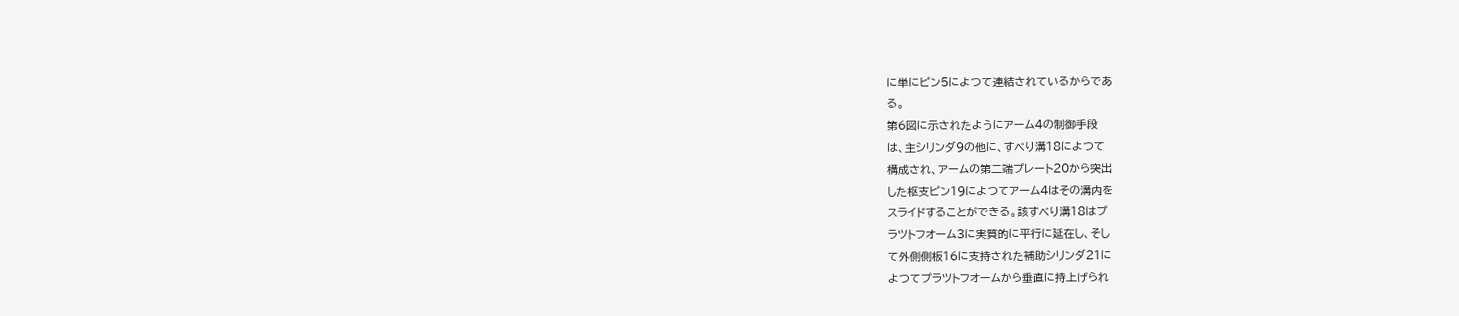に単にピン5によつて連結されているからであ
る。
第6図に示されたようにアーム4の制御手段
は、主シリンダ9の他に、すべり溝18によつて
構成され、アームの第二端プレート20から突出
した枢支ピン19によつてアーム4はその溝内を
スライドすることができる。該すべり溝18はプ
ラツトフオーム3に実質的に平行に延在し、そし
て外側側板16に支持された補助シリンダ21に
よつてプラツトフオームから垂直に持上げられ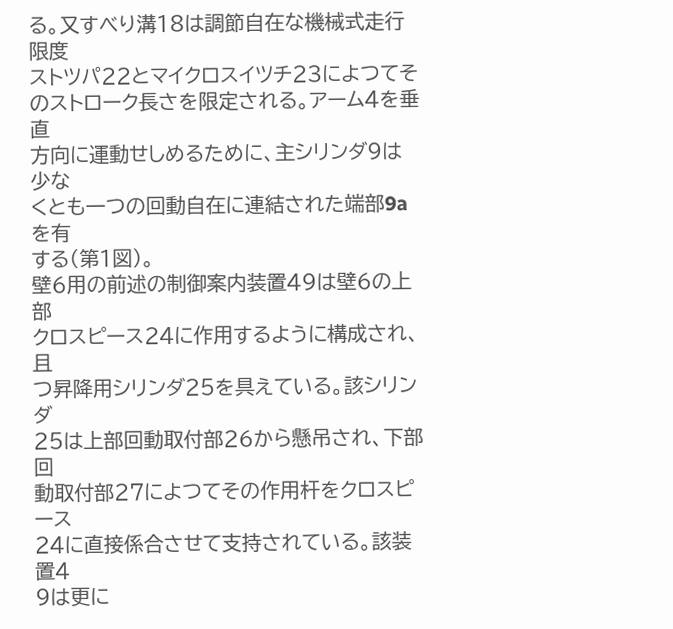る。又すべり溝18は調節自在な機械式走行限度
ストツパ22とマイクロスイツチ23によつてそ
のストローク長さを限定される。アーム4を垂直
方向に運動せしめるために、主シリンダ9は少な
くとも一つの回動自在に連結された端部9aを有
する(第1図)。
壁6用の前述の制御案内装置49は壁6の上部
クロスピース24に作用するように構成され、且
つ昇降用シリンダ25を具えている。該シリンダ
25は上部回動取付部26から懸吊され、下部回
動取付部27によつてその作用杆をクロスピース
24に直接係合させて支持されている。該装置4
9は更に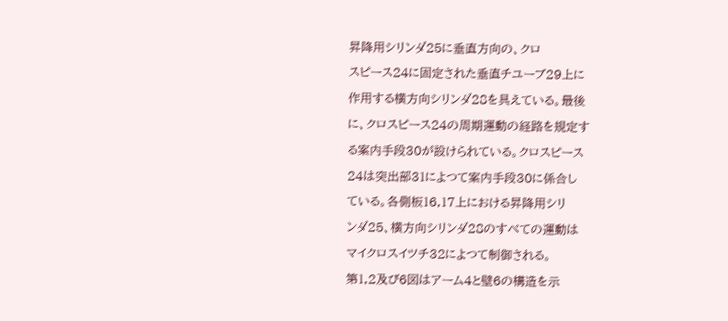昇降用シリンダ25に垂直方向の、クロ
スピース24に固定された垂直チユーブ29上に
作用する横方向シリンダ28を具えている。最後
に、クロスピース24の周期運動の経路を規定す
る案内手段30が設けられている。クロスピース
24は突出部31によつて案内手段30に係合し
ている。各側板16,17上における昇降用シリ
ンダ25、横方向シリンダ28のすべての運動は
マイクロスイツチ32によつて制御される。
第1,2及び6図はアーム4と壁6の構造を示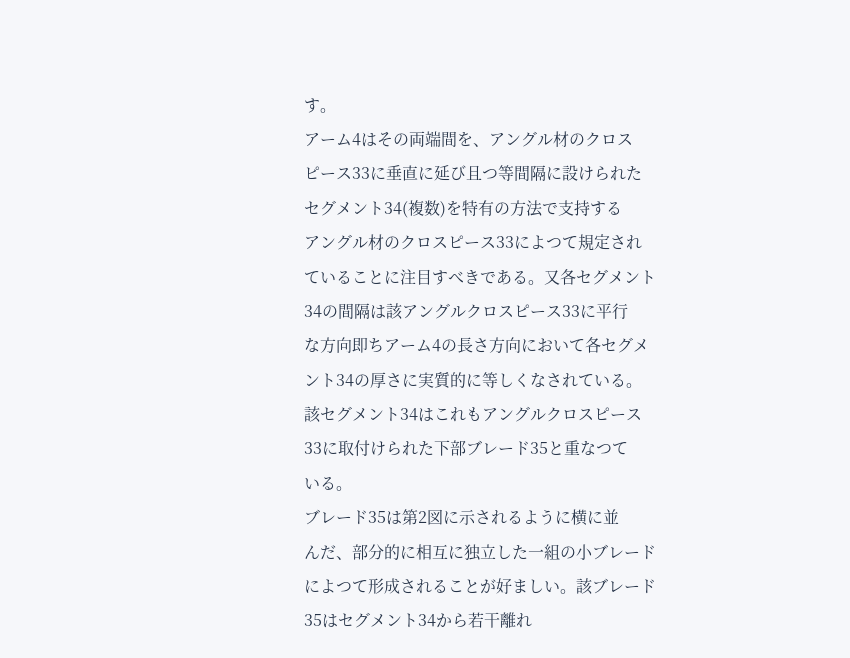す。
アーム4はその両端間を、アングル材のクロス
ピース33に垂直に延び且つ等間隔に設けられた
セグメント34(複数)を特有の方法で支持する
アングル材のクロスピース33によつて規定され
ていることに注目すべきである。又各セグメント
34の間隔は該アングルクロスピース33に平行
な方向即ちアーム4の長さ方向において各セグメ
ント34の厚さに実質的に等しくなされている。
該セグメント34はこれもアングルクロスピース
33に取付けられた下部ブレード35と重なつて
いる。
ブレード35は第2図に示されるように横に並
んだ、部分的に相互に独立した一組の小ブレード
によつて形成されることが好ましい。該ブレード
35はセグメント34から若干離れ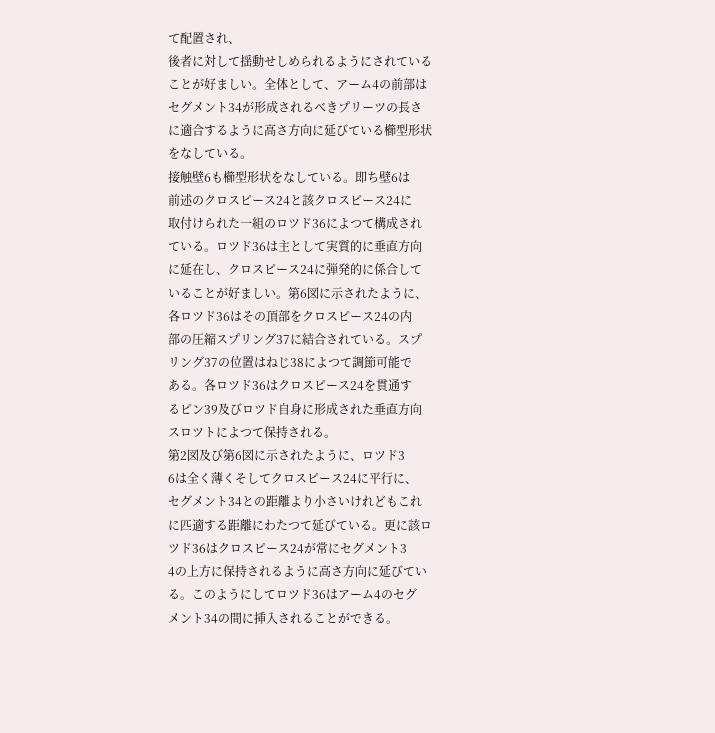て配置され、
後者に対して揺動せしめられるようにされている
ことが好ましい。全体として、アーム4の前部は
セグメント34が形成されるべきプリーツの長さ
に適合するように高さ方向に延びている櫛型形状
をなしている。
接触壁6も櫛型形状をなしている。即ち壁6は
前述のクロスピース24と該クロスピース24に
取付けられた一組のロツド36によつて構成され
ている。ロツド36は主として実質的に垂直方向
に延在し、クロスピース24に弾発的に係合して
いることが好ましい。第6図に示されたように、
各ロツド36はその頂部をクロスピース24の内
部の圧縮スプリング37に結合されている。スプ
リング37の位置はねじ38によつて調節可能で
ある。各ロツド36はクロスピース24を貫通す
るピン39及びロツド自身に形成された垂直方向
スロツトによつて保持される。
第2図及び第6図に示されたように、ロツド3
6は全く薄くそしてクロスピース24に平行に、
セグメント34との距離より小さいけれどもこれ
に匹適する距離にわたつて延びている。更に該ロ
ツド36はクロスピース24が常にセグメント3
4の上方に保持されるように高さ方向に延びてい
る。このようにしてロツド36はアーム4のセグ
メント34の間に挿入されることができる。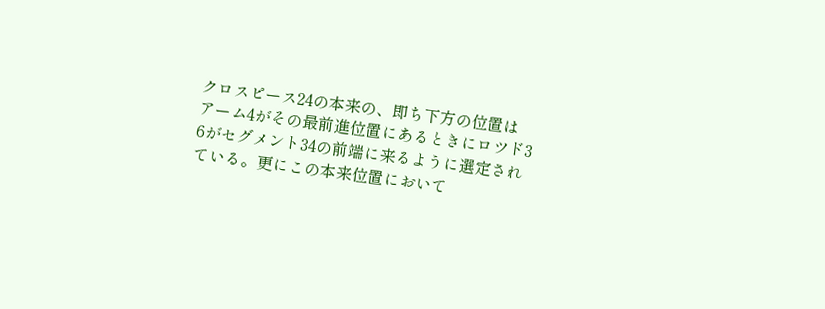クロスピース24の本来の、即ち下方の位置は
アーム4がその最前進位置にあるときにロツド3
6がセグメント34の前端に来るように選定され
ている。更にこの本来位置において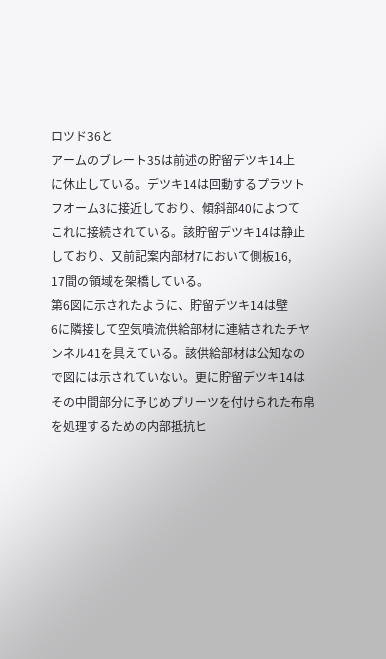ロツド36と
アームのブレート35は前述の貯留デツキ14上
に休止している。デツキ14は回動するプラツト
フオーム3に接近しており、傾斜部40によつて
これに接続されている。該貯留デツキ14は静止
しており、又前記案内部材7において側板16,
17間の領域を架橋している。
第6図に示されたように、貯留デツキ14は壁
6に隣接して空気噴流供給部材に連結されたチヤ
ンネル41を具えている。該供給部材は公知なの
で図には示されていない。更に貯留デツキ14は
その中間部分に予じめプリーツを付けられた布帛
を処理するための内部抵抗ヒ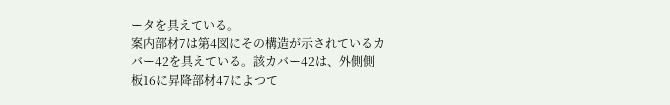ータを具えている。
案内部材7は第4図にその構造が示されているカ
バー42を具えている。該カバー42は、外側側
板16に昇降部材47によつて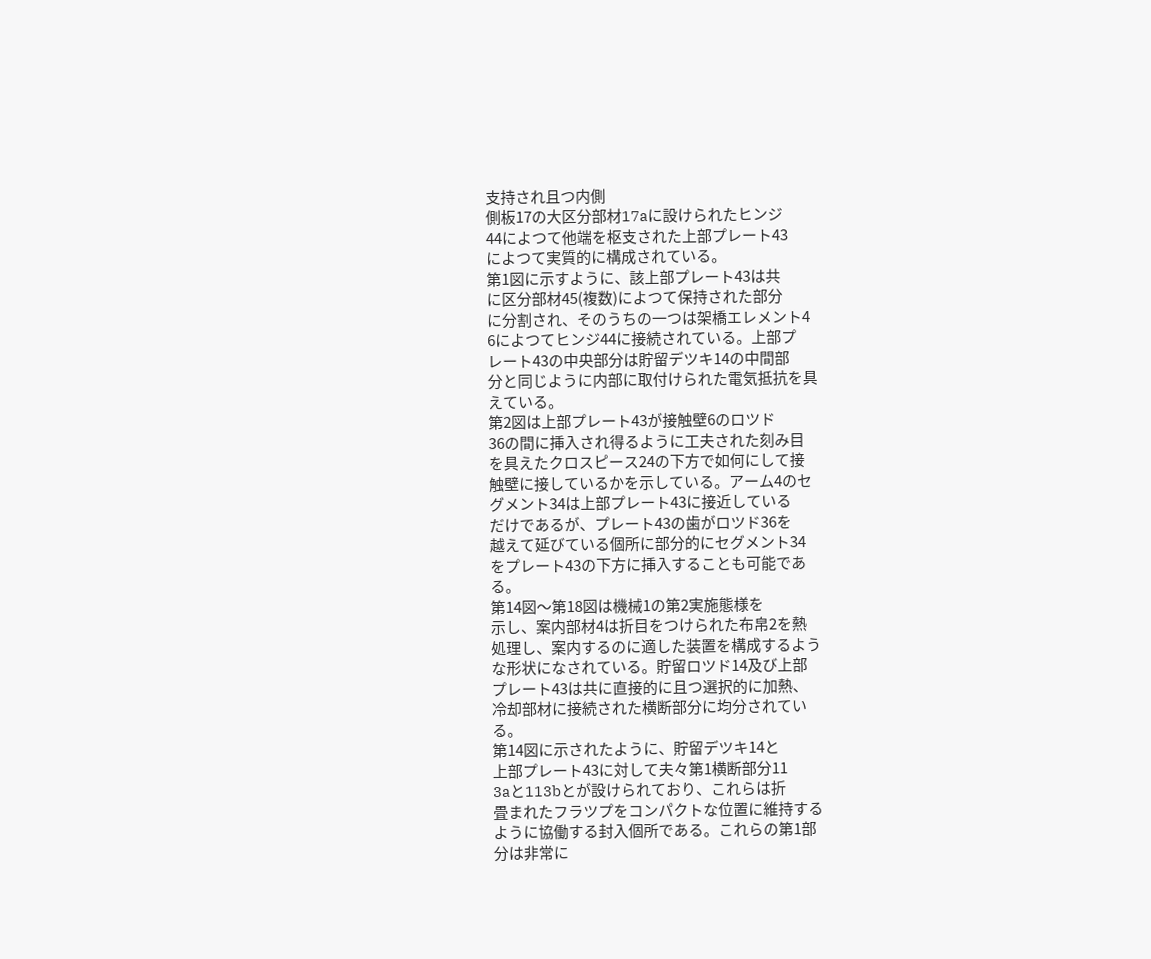支持され且つ内側
側板17の大区分部材17aに設けられたヒンジ
44によつて他端を枢支された上部プレート43
によつて実質的に構成されている。
第1図に示すように、該上部プレート43は共
に区分部材45(複数)によつて保持された部分
に分割され、そのうちの一つは架橋エレメント4
6によつてヒンジ44に接続されている。上部プ
レート43の中央部分は貯留デツキ14の中間部
分と同じように内部に取付けられた電気抵抗を具
えている。
第2図は上部プレート43が接触壁6のロツド
36の間に挿入され得るように工夫された刻み目
を具えたクロスピース24の下方で如何にして接
触壁に接しているかを示している。アーム4のセ
グメント34は上部プレート43に接近している
だけであるが、プレート43の歯がロツド36を
越えて延びている個所に部分的にセグメント34
をプレート43の下方に挿入することも可能であ
る。
第14図〜第18図は機械1の第2実施態様を
示し、案内部材4は折目をつけられた布帛2を熱
処理し、案内するのに適した装置を構成するよう
な形状になされている。貯留ロツド14及び上部
プレート43は共に直接的に且つ選択的に加熱、
冷却部材に接続された横断部分に均分されてい
る。
第14図に示されたように、貯留デツキ14と
上部プレート43に対して夫々第1横断部分11
3aと113bとが設けられており、これらは折
畳まれたフラツプをコンパクトな位置に維持する
ように協働する封入個所である。これらの第1部
分は非常に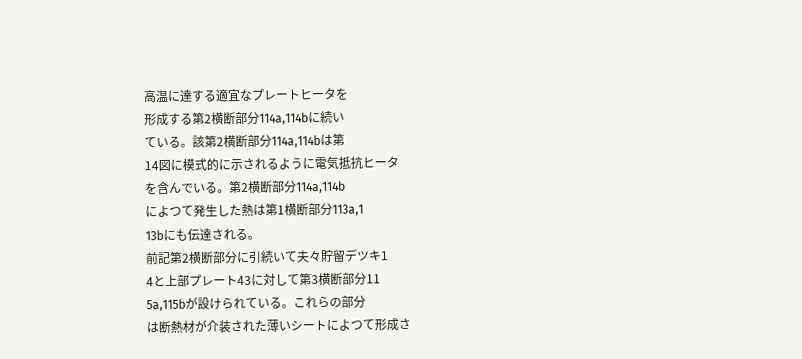高温に達する適宜なプレートヒータを
形成する第2横断部分114a,114bに続い
ている。該第2横断部分114a,114bは第
14図に模式的に示されるように電気抵抗ヒータ
を含んでいる。第2横断部分114a,114b
によつて発生した熱は第1横断部分113a,1
13bにも伝達される。
前記第2横断部分に引続いて夫々貯留デツキ1
4と上部プレート43に対して第3横断部分11
5a,115bが設けられている。これらの部分
は断熱材が介装された薄いシートによつて形成さ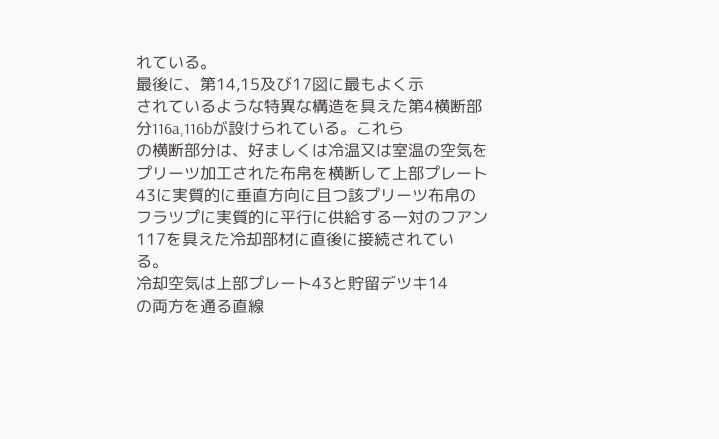れている。
最後に、第14,15及び17図に最もよく示
されているような特異な構造を具えた第4横断部
分116a,116bが設けられている。これら
の横断部分は、好ましくは冷温又は室温の空気を
プリーツ加工された布帛を横断して上部プレート
43に実質的に垂直方向に且つ該プリーツ布帛の
フラツプに実質的に平行に供給する一対のフアン
117を具えた冷却部材に直後に接続されてい
る。
冷却空気は上部プレート43と貯留デツキ14
の両方を通る直線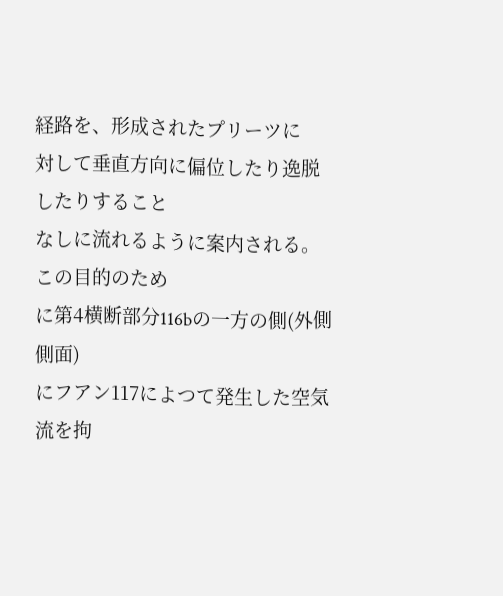経路を、形成されたプリーツに
対して垂直方向に偏位したり逸脱したりすること
なしに流れるように案内される。この目的のため
に第4横断部分116bの一方の側(外側側面)
にフアン117によつて発生した空気流を拘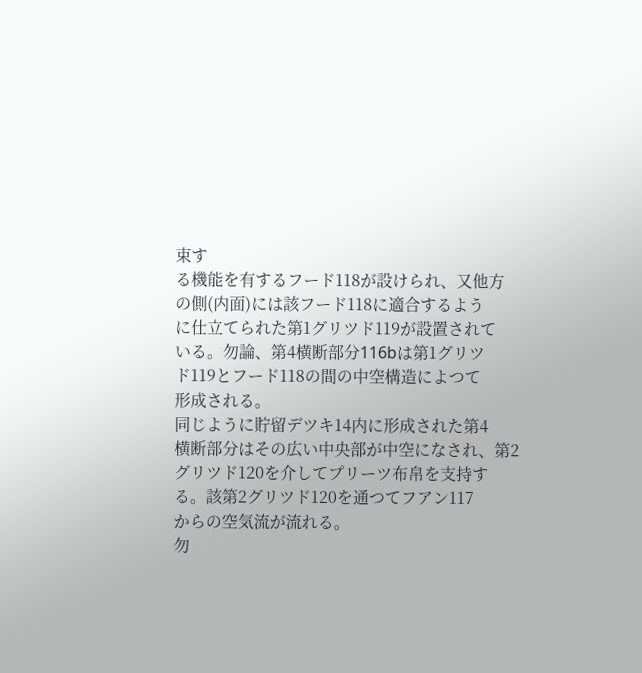束す
る機能を有するフード118が設けられ、又他方
の側(内面)には該フード118に適合するよう
に仕立てられた第1グリツド119が設置されて
いる。勿論、第4横断部分116bは第1グリツ
ド119とフード118の間の中空構造によつて
形成される。
同じように貯留デツキ14内に形成された第4
横断部分はその広い中央部が中空になされ、第2
グリツド120を介してプリーツ布帛を支持す
る。該第2グリツド120を通つてフアン117
からの空気流が流れる。
勿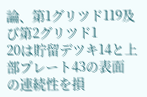論、第1グリツド119及び第2グリツド1
20は貯留デツキ14と上部プレート43の表面
の連続性を損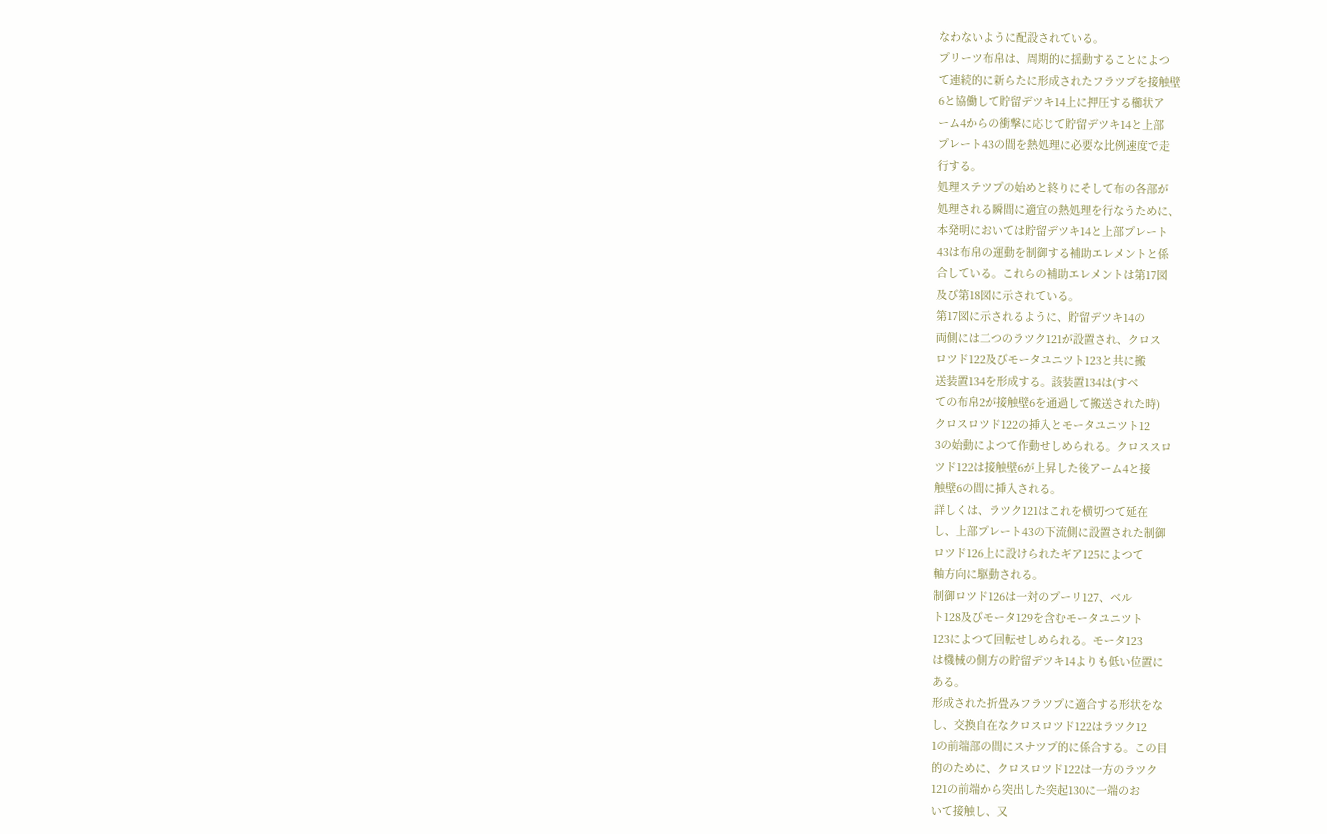なわないように配設されている。
プリーツ布帛は、周期的に揺動することによつ
て連続的に新らたに形成されたフラツプを接触壁
6と協働して貯留デツキ14上に押圧する櫛状ア
ーム4からの衝撃に応じて貯留デツキ14と上部
プレート43の間を熱処理に必要な比例速度で走
行する。
処理ステツプの始めと終りにそして布の各部が
処理される瞬間に適宜の熱処理を行なうために、
本発明においては貯留デツキ14と上部プレート
43は布帛の運動を制御する補助エレメントと係
合している。これらの補助エレメントは第17図
及び第18図に示されている。
第17図に示されるように、貯留デツキ14の
両側には二つのラツク121が設置され、クロス
ロツド122及びモータユニツト123と共に搬
送装置134を形成する。該装置134は(すべ
ての布帛2が接触壁6を通過して搬送された時)
クロスロツド122の挿入とモータユニツト12
3の始動によつて作動せしめられる。クロススロ
ツド122は接触壁6が上昇した後アーム4と接
触壁6の間に挿入される。
詳しくは、ラツク121はこれを横切つて延在
し、上部プレート43の下流側に設置された制御
ロツド126上に設けられたギア125によつて
軸方向に駆動される。
制御ロツド126は一対のプーリ127、ベル
ト128及びモータ129を含むモータユニツト
123によつて回転せしめられる。モータ123
は機械の側方の貯留デツキ14よりも低い位置に
ある。
形成された折畳みフラツプに適合する形状をな
し、交換自在なクロスロツド122はラツク12
1の前端部の間にスナツプ的に係合する。この目
的のために、クロスロツド122は一方のラツク
121の前端から突出した突起130に一端のお
いて接触し、又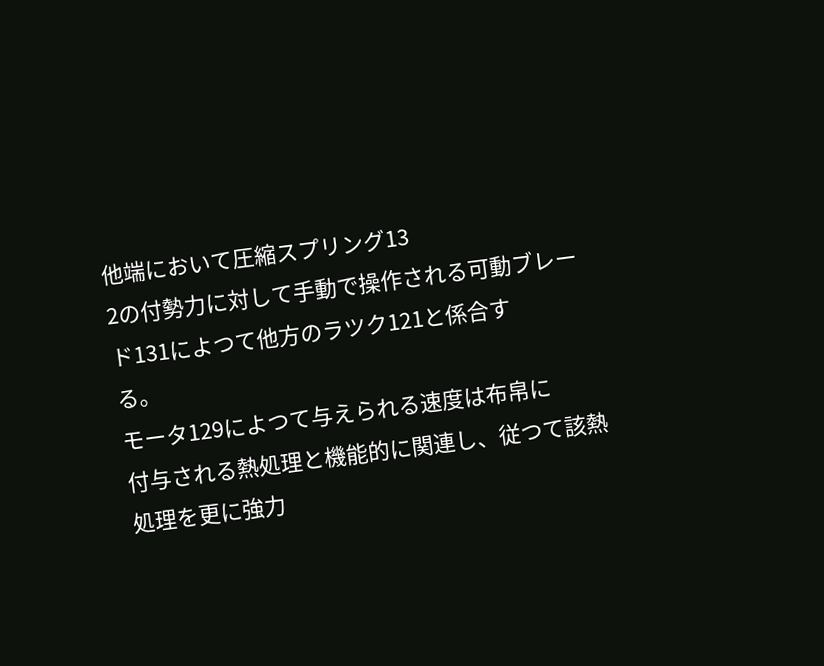他端において圧縮スプリング13
2の付勢力に対して手動で操作される可動ブレー
ド131によつて他方のラツク121と係合す
る。
モータ129によつて与えられる速度は布帛に
付与される熱処理と機能的に関連し、従つて該熱
処理を更に強力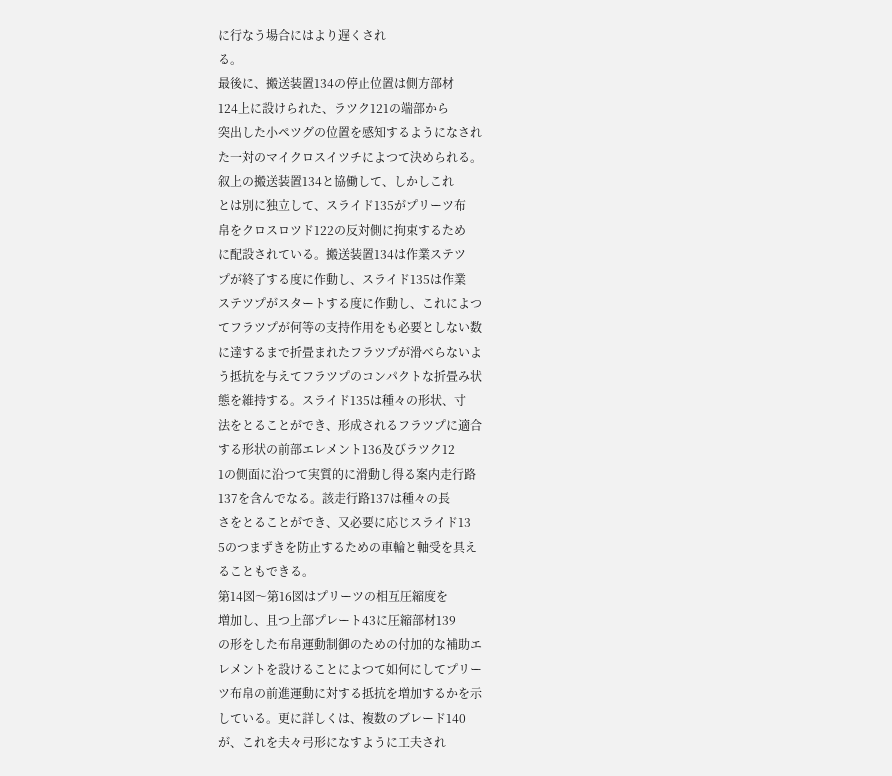に行なう場合にはより遅くされ
る。
最後に、搬送装置134の停止位置は側方部材
124上に設けられた、ラツク121の端部から
突出した小ペツグの位置を感知するようになされ
た一対のマイクロスイツチによつて決められる。
叙上の搬送装置134と協働して、しかしこれ
とは別に独立して、スライド135がプリーツ布
帛をクロスロツド122の反対側に拘束するため
に配設されている。搬送装置134は作業ステツ
プが終了する度に作動し、スライド135は作業
ステツプがスタートする度に作動し、これによつ
てフラツプが何等の支持作用をも必要としない数
に達するまで折畳まれたフラツプが滑べらないよ
う抵抗を与えてフラツプのコンパクトな折畳み状
態を維持する。スライド135は種々の形状、寸
法をとることができ、形成されるフラツプに適合
する形状の前部エレメント136及びラツク12
1の側面に沿つて実質的に滑動し得る案内走行路
137を含んでなる。該走行路137は種々の長
さをとることができ、又必要に応じスライド13
5のつまずきを防止するための車輪と軸受を具え
ることもできる。
第14図〜第16図はプリーツの相互圧縮度を
増加し、且つ上部プレート43に圧縮部材139
の形をした布帛運動制御のための付加的な補助エ
レメントを設けることによつて如何にしてプリー
ツ布帛の前進運動に対する抵抗を増加するかを示
している。更に詳しくは、複数のブレード140
が、これを夫々弓形になすように工夫され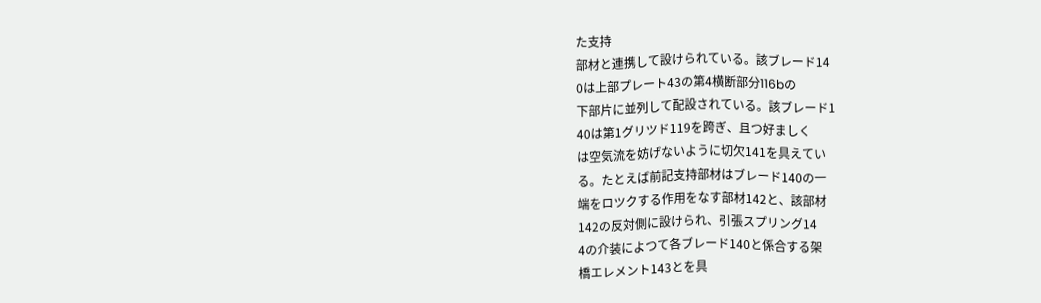た支持
部材と連携して設けられている。該ブレード14
0は上部プレート43の第4横断部分116bの
下部片に並列して配設されている。該ブレード1
40は第1グリツド119を跨ぎ、且つ好ましく
は空気流を妨げないように切欠141を具えてい
る。たとえば前記支持部材はブレード140の一
端をロツクする作用をなす部材142と、該部材
142の反対側に設けられ、引張スプリング14
4の介装によつて各ブレード140と係合する架
橋エレメント143とを具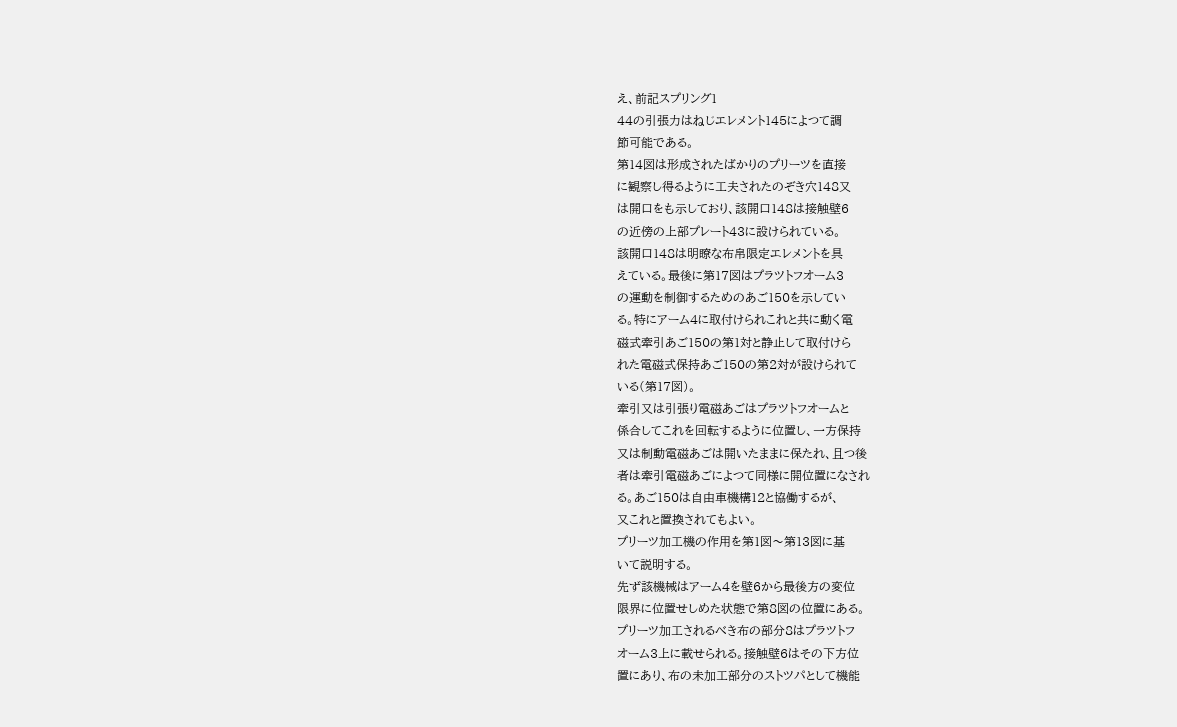え、前記スプリング1
44の引張力はねじエレメント145によつて調
節可能である。
第14図は形成されたばかりのプリーツを直接
に観察し得るように工夫されたのぞき穴148又
は開口をも示しており、該開口148は接触壁6
の近傍の上部プレート43に設けられている。
該開口148は明瞭な布帛限定エレメントを具
えている。最後に第17図はプラツトフオーム3
の運動を制御するためのあご150を示してい
る。特にアーム4に取付けられこれと共に動く電
磁式牽引あご150の第1対と静止して取付けら
れた電磁式保持あご150の第2対が設けられて
いる(第17図)。
牽引又は引張り電磁あごはプラツトフオームと
係合してこれを回転するように位置し、一方保持
又は制動電磁あごは開いたままに保たれ、且つ後
者は牽引電磁あごによつて同様に開位置になされ
る。あご150は自由車機構12と協働するが、
又これと置換されてもよい。
プリーツ加工機の作用を第1図〜第13図に基
いて説明する。
先ず該機械はアーム4を壁6から最後方の変位
限界に位置せしめた状態で第8図の位置にある。
プリーツ加工されるべき布の部分8はプラツトフ
オーム3上に載せられる。接触壁6はその下方位
置にあり、布の未加工部分のストツパとして機能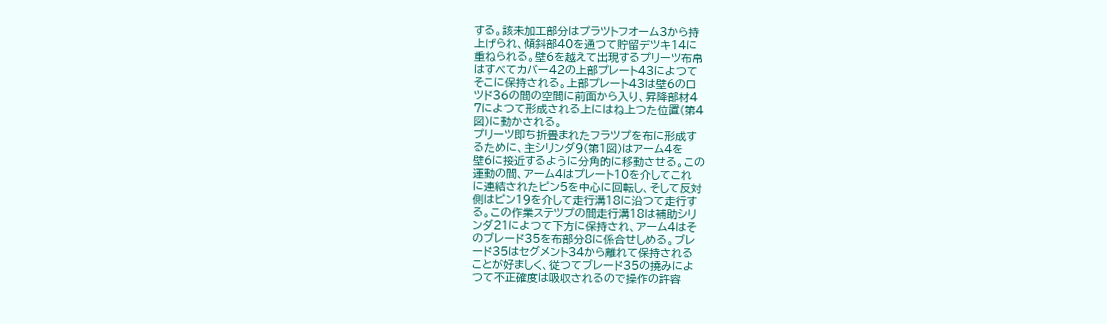する。該未加工部分はプラツトフオーム3から持
上げられ、傾斜部40を通つて貯留デツキ14に
重ねられる。壁6を越えて出現するプリーツ布帛
はすべてカバー42の上部プレート43によつて
そこに保持される。上部プレート43は壁6のロ
ツド36の間の空間に前面から入り、昇降部材4
7によつて形成される上にはね上つた位置(第4
図)に動かされる。
プリーツ即ち折畳まれたフラツプを布に形成す
るために、主シリンダ9(第1図)はアーム4を
壁6に接近するように分角的に移動させる。この
運動の間、アーム4はプレート10を介してこれ
に連結されたピン5を中心に回転し、そして反対
側はピン19を介して走行溝18に沿つて走行す
る。この作業ステツプの間走行溝18は補助シリ
ンダ21によつて下方に保持され、アーム4はそ
のブレード35を布部分8に係合せしめる。ブレ
ード35はセグメント34から離れて保持される
ことが好ましく、従つてブレード35の撓みによ
つて不正確度は吸収されるので操作の許容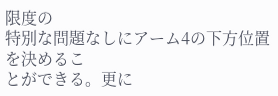限度の
特別な問題なしにアーム4の下方位置を決めるこ
とができる。更に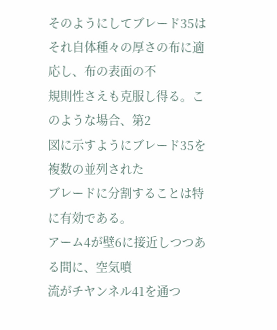そのようにしてブレード35は
それ自体種々の厚さの布に適応し、布の表面の不
規則性さえも克服し得る。このような場合、第2
図に示すようにブレード35を複数の並列された
ブレードに分割することは特に有効である。
アーム4が壁6に接近しつつある間に、空気噴
流がチヤンネル41を通つ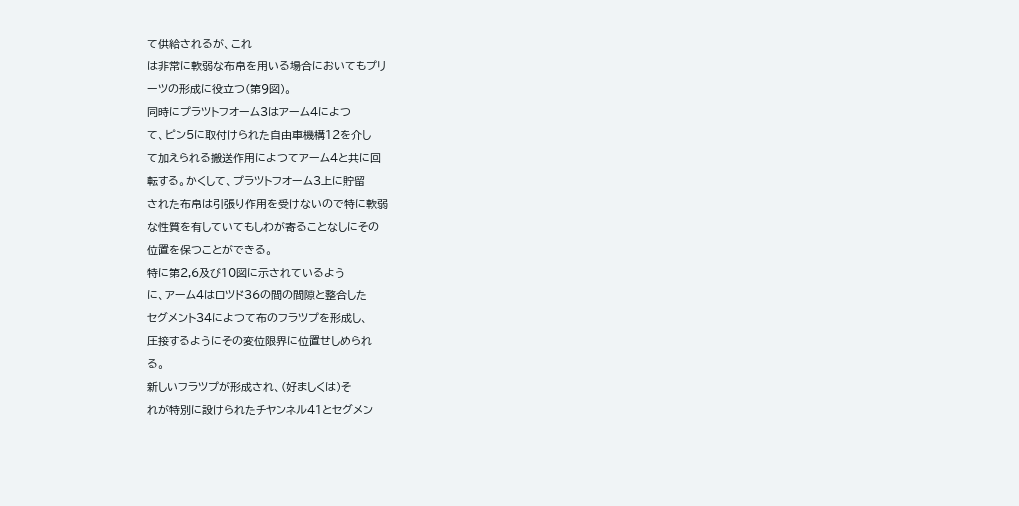て供給されるが、これ
は非常に軟弱な布帛を用いる場合においてもプリ
ーツの形成に役立つ(第9図)。
同時にプラツトフオーム3はアーム4によつ
て、ピン5に取付けられた自由車機構12を介し
て加えられる搬送作用によつてアーム4と共に回
転する。かくして、プラツトフオーム3上に貯留
された布帛は引張り作用を受けないので特に軟弱
な性質を有していてもしわが寄ることなしにその
位置を保つことができる。
特に第2,6及び10図に示されているよう
に、アーム4はロツド36の間の間隙と整合した
セグメント34によつて布のフラツプを形成し、
圧接するようにその変位限界に位置せしめられ
る。
新しいフラツプが形成され、(好ましくは)そ
れが特別に設けられたチヤンネル41とセグメン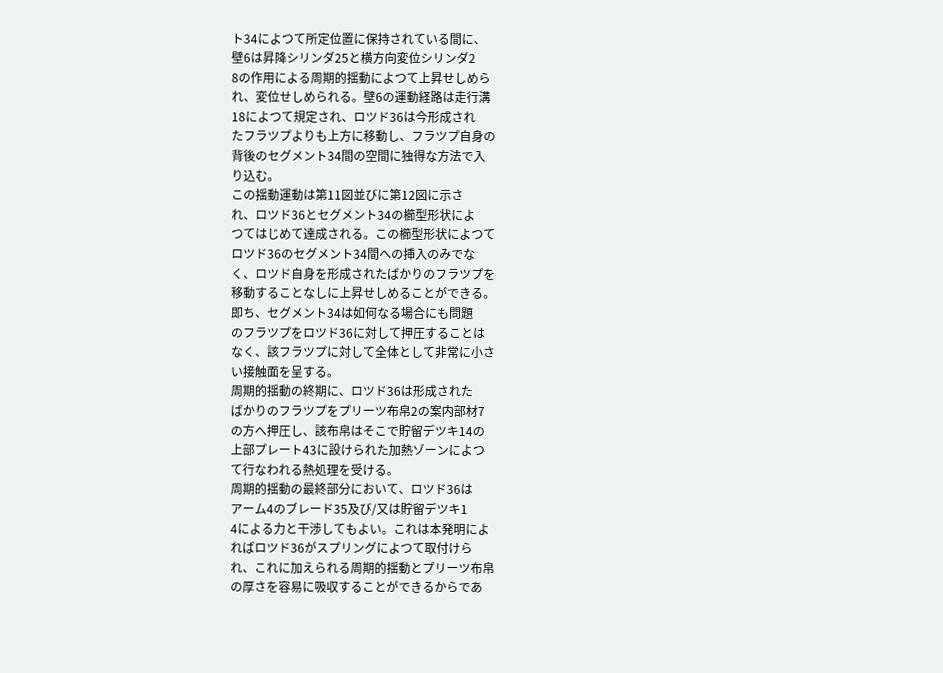ト34によつて所定位置に保持されている間に、
壁6は昇降シリンダ25と横方向変位シリンダ2
8の作用による周期的揺動によつて上昇せしめら
れ、変位せしめられる。壁6の運動経路は走行溝
18によつて規定され、ロツド36は今形成され
たフラツプよりも上方に移動し、フラツプ自身の
背後のセグメント34間の空間に独得な方法で入
り込む。
この揺動運動は第11図並びに第12図に示さ
れ、ロツド36とセグメント34の櫛型形状によ
つてはじめて達成される。この櫛型形状によつて
ロツド36のセグメント34間への挿入のみでな
く、ロツド自身を形成されたばかりのフラツプを
移動することなしに上昇せしめることができる。
即ち、セグメント34は如何なる場合にも問題
のフラツプをロツド36に対して押圧することは
なく、該フラツプに対して全体として非常に小さ
い接触面を呈する。
周期的揺動の終期に、ロツド36は形成された
ばかりのフラツプをプリーツ布帛2の案内部材7
の方へ押圧し、該布帛はそこで貯留デツキ14の
上部プレート43に設けられた加熱ゾーンによつ
て行なわれる熱処理を受ける。
周期的揺動の最終部分において、ロツド36は
アーム4のブレード35及び/又は貯留デツキ1
4による力と干渉してもよい。これは本発明によ
ればロツド36がスプリングによつて取付けら
れ、これに加えられる周期的揺動とプリーツ布帛
の厚さを容易に吸収することができるからであ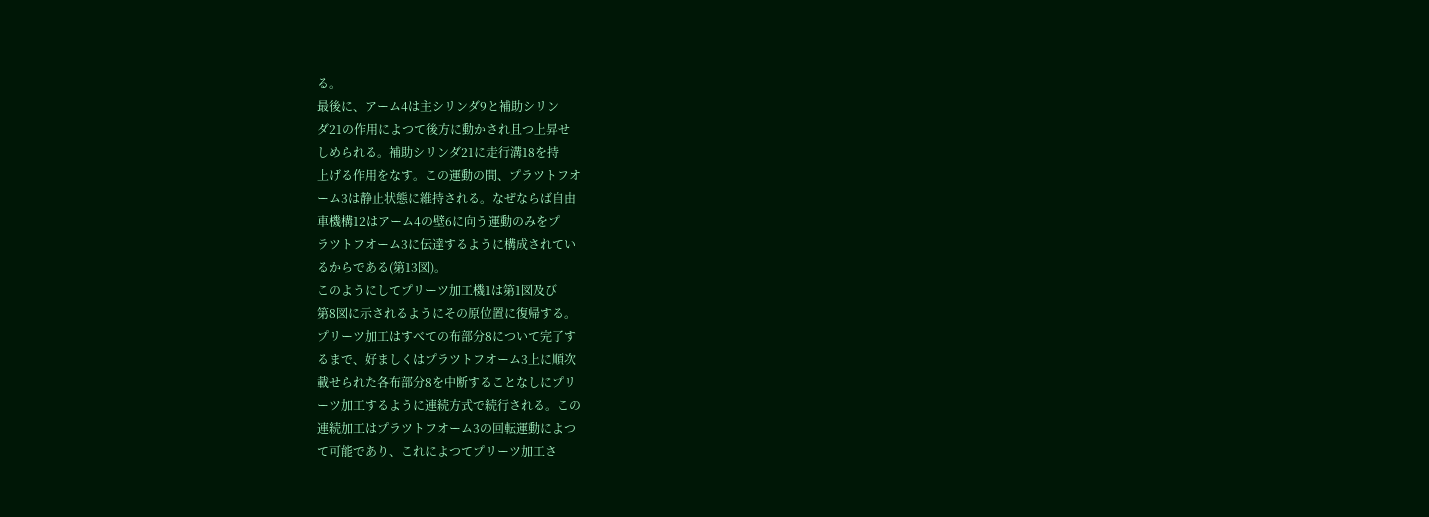る。
最後に、アーム4は主シリンダ9と補助シリン
ダ21の作用によつて後方に動かされ且つ上昇せ
しめられる。補助シリンダ21に走行溝18を持
上げる作用をなす。この運動の間、プラツトフオ
ーム3は静止状態に維持される。なぜならば自由
車機構12はアーム4の壁6に向う運動のみをプ
ラツトフオーム3に伝達するように構成されてい
るからである(第13図)。
このようにしてプリーツ加工機1は第1図及び
第8図に示されるようにその原位置に復帰する。
プリーツ加工はすべての布部分8について完了す
るまで、好ましくはプラツトフオーム3上に順次
載せられた各布部分8を中断することなしにプリ
ーツ加工するように連続方式で続行される。この
連続加工はプラツトフオーム3の回転運動によつ
て可能であり、これによつてプリーツ加工さ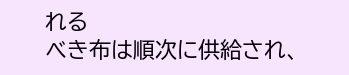れる
べき布は順次に供給され、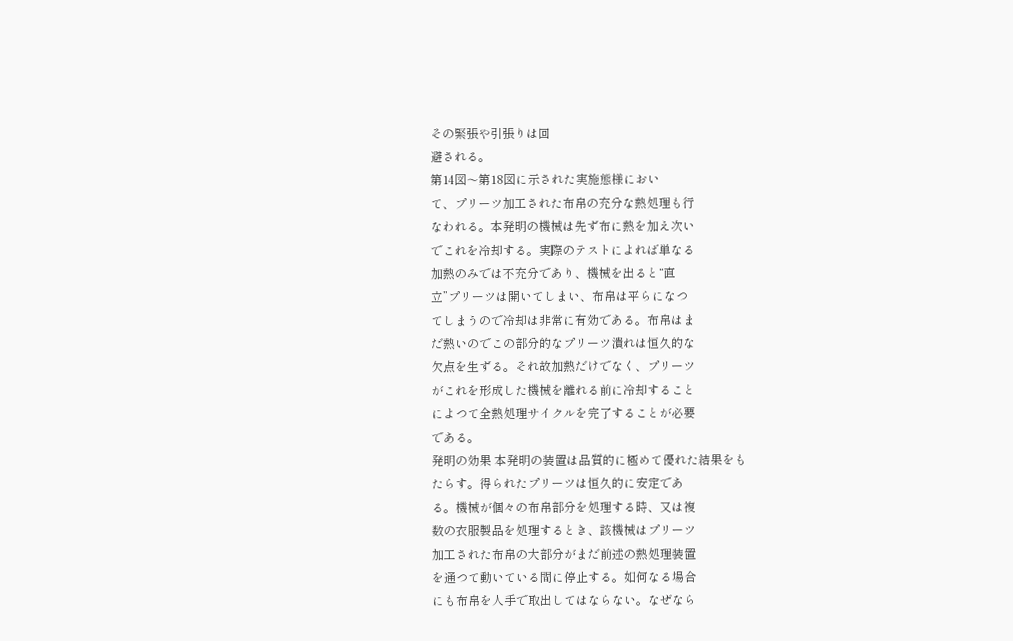その緊張や引張りは回
避される。
第14図〜第18図に示された実施態様におい
て、プリーツ加工された布帛の充分な熱処理も行
なわれる。本発明の機械は先ず布に熱を加え次い
でこれを冷却する。実際のテストによれば単なる
加熱のみでは不充分であり、機械を出ると“直
立”プリーツは開いてしまい、布帛は平らになつ
てしまうので冷却は非常に有効である。布帛はま
だ熱いのでこの部分的なプリーツ潰れは恒久的な
欠点を生ずる。それ故加熱だけでなく、プリーツ
がこれを形成した機械を離れる前に冷却すること
によつて全熱処理サイクルを完了することが必要
である。
発明の効果 本発明の装置は品質的に極めて優れた結果をも
たらす。得られたプリーツは恒久的に安定であ
る。機械が個々の布帛部分を処理する時、又は複
数の衣服製品を処理するとき、該機械はプリーツ
加工された布帛の大部分がまだ前述の熱処理装置
を通つて動いている間に停止する。如何なる場合
にも布帛を人手で取出してはならない。なぜなら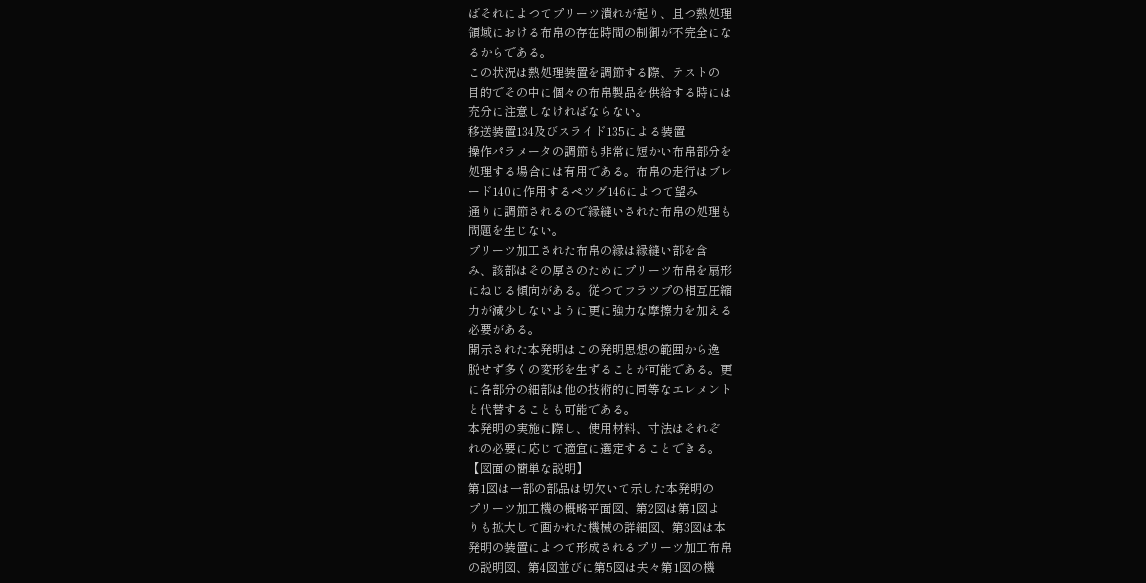ばそれによつてプリーツ潰れが起り、且つ熱処理
領域における布帛の存在時間の制御が不完全にな
るからである。
この状況は熱処理装置を調節する際、テストの
目的でその中に個々の布帛製品を供給する時には
充分に注意しなければならない。
移送装置134及びスライド135による装置
操作パラメータの調節も非常に短かい布帛部分を
処理する場合には有用である。布帛の走行はブレ
ード140に作用するペツグ146によつて望み
通りに調節されるので縁縫いされた布帛の処理も
問題を生じない。
プリーツ加工された布帛の縁は縁縫い部を含
み、該部はその厚さのためにプリーツ布帛を扇形
にねじる傾向がある。従つてフラツプの相互圧縮
力が減少しないように更に強力な摩擦力を加える
必要がある。
開示された本発明はこの発明思想の範囲から逸
脱せず多くの変形を生ずることが可能である。更
に各部分の細部は他の技術的に同等なエレメント
と代替することも可能である。
本発明の実施に際し、使用材料、寸法はそれぞ
れの必要に応じて適宜に選定することできる。
【図面の簡単な説明】
第1図は一部の部品は切欠いて示した本発明の
プリーツ加工機の概略平面図、第2図は第1図よ
りも拡大して画かれた機械の詳細図、第3図は本
発明の装置によつて形成されるプリーツ加工布帛
の説明図、第4図並びに第5図は夫々第1図の機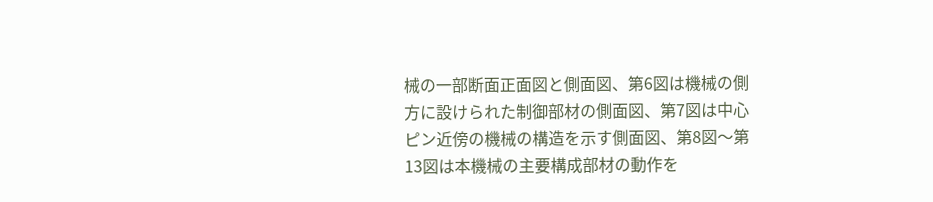械の一部断面正面図と側面図、第6図は機械の側
方に設けられた制御部材の側面図、第7図は中心
ピン近傍の機械の構造を示す側面図、第8図〜第
13図は本機械の主要構成部材の動作を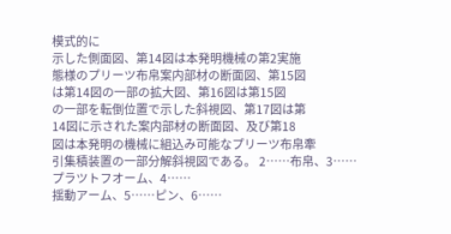模式的に
示した側面図、第14図は本発明機械の第2実施
態様のプリーツ布帛案内部材の断面図、第15図
は第14図の一部の拡大図、第16図は第15図
の一部を転倒位置で示した斜視図、第17図は第
14図に示された案内部材の断面図、及び第18
図は本発明の機械に組込み可能なプリーツ布帛牽
引集積装置の一部分解斜視図である。 2……布帛、3……プラツトフオーム、4……
揺動アーム、5……ピン、6……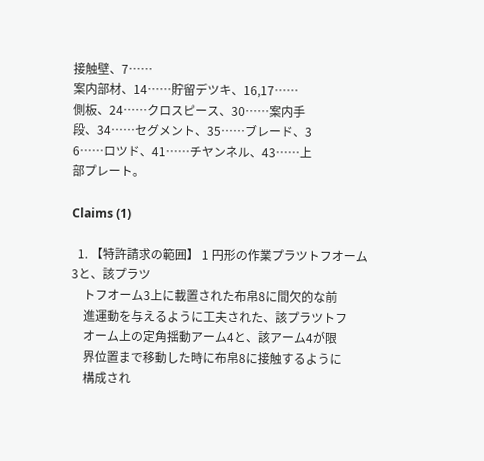接触壁、7……
案内部材、14……貯留デツキ、16,17……
側板、24……クロスピース、30……案内手
段、34……セグメント、35……ブレード、3
6……ロツド、41……チヤンネル、43……上
部プレート。

Claims (1)

  1. 【特許請求の範囲】 1 円形の作業プラツトフオーム3と、該プラツ
    トフオーム3上に載置された布帛8に間欠的な前
    進運動を与えるように工夫された、該プラツトフ
    オーム上の定角揺動アーム4と、該アーム4が限
    界位置まで移動した時に布帛8に接触するように
    構成され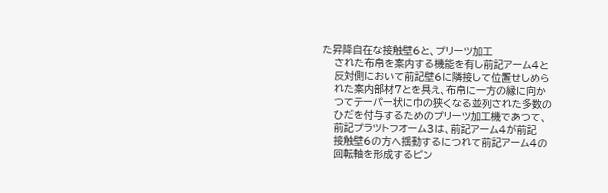た昇降自在な接触壁6と、プリーツ加工
    された布帛を案内する機能を有し前記アーム4と
    反対側において前記壁6に隣接して位置せしめら
    れた案内部材7とを具え、布帛に一方の縁に向か
    つてテーパー状に巾の狭くなる並列された多数の
    ひだを付与するためのプリーツ加工機であつて、
    前記プラツトフオーム3は、前記アーム4が前記
    接触壁6の方へ揺動するにつれて前記アーム4の
    回転軸を形成するピン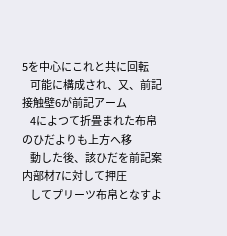5を中心にこれと共に回転
    可能に構成され、又、前記接触壁6が前記アーム
    4によつて折畳まれた布帛のひだよりも上方へ移
    動した後、該ひだを前記案内部材7に対して押圧
    してプリーツ布帛となすよ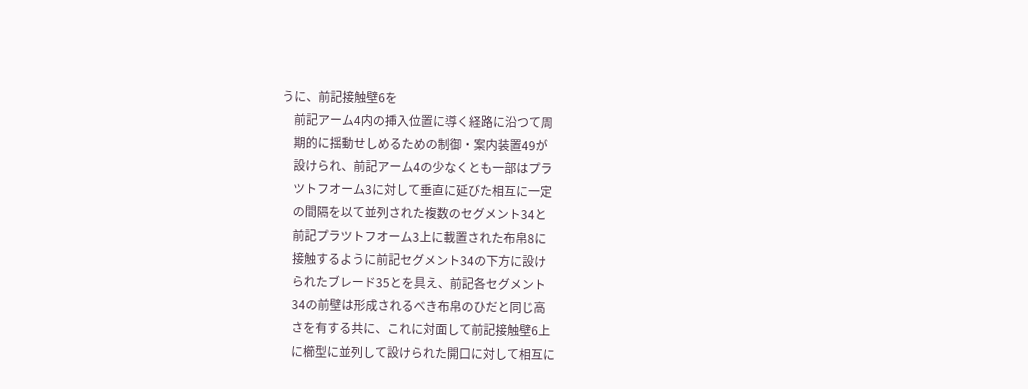うに、前記接触壁6を
    前記アーム4内の挿入位置に導く経路に沿つて周
    期的に揺動せしめるための制御・案内装置49が
    設けられ、前記アーム4の少なくとも一部はプラ
    ツトフオーム3に対して垂直に延びた相互に一定
    の間隔を以て並列された複数のセグメント34と
    前記プラツトフオーム3上に載置された布帛8に
    接触するように前記セグメント34の下方に設け
    られたブレード35とを具え、前記各セグメント
    34の前壁は形成されるべき布帛のひだと同じ高
    さを有する共に、これに対面して前記接触壁6上
    に櫛型に並列して設けられた開口に対して相互に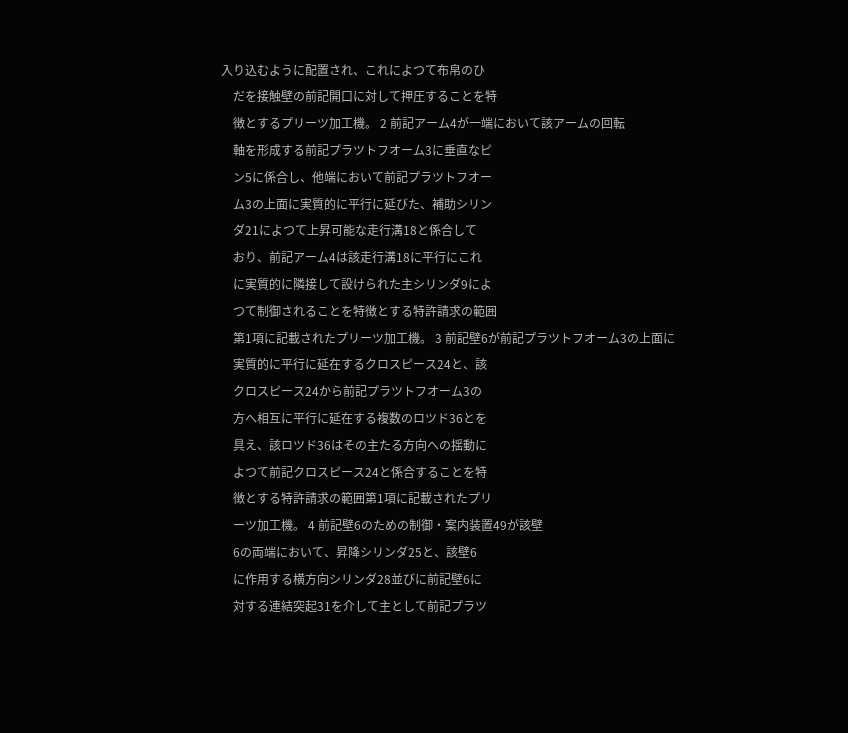入り込むように配置され、これによつて布帛のひ
    だを接触壁の前記開口に対して押圧することを特
    徴とするプリーツ加工機。 2 前記アーム4が一端において該アームの回転
    軸を形成する前記プラツトフオーム3に垂直なピ
    ン5に係合し、他端において前記プラツトフオー
    ム3の上面に実質的に平行に延びた、補助シリン
    ダ21によつて上昇可能な走行溝18と係合して
    おり、前記アーム4は該走行溝18に平行にこれ
    に実質的に隣接して設けられた主シリンダ9によ
    つて制御されることを特徴とする特許請求の範囲
    第1項に記載されたプリーツ加工機。 3 前記壁6が前記プラツトフオーム3の上面に
    実質的に平行に延在するクロスピース24と、該
    クロスピース24から前記プラツトフオーム3の
    方へ相互に平行に延在する複数のロツド36とを
    具え、該ロツド36はその主たる方向への揺動に
    よつて前記クロスピース24と係合することを特
    徴とする特許請求の範囲第1項に記載されたプリ
    ーツ加工機。 4 前記壁6のための制御・案内装置49が該壁
    6の両端において、昇降シリンダ25と、該壁6
    に作用する横方向シリンダ28並びに前記壁6に
    対する連結突起31を介して主として前記プラツ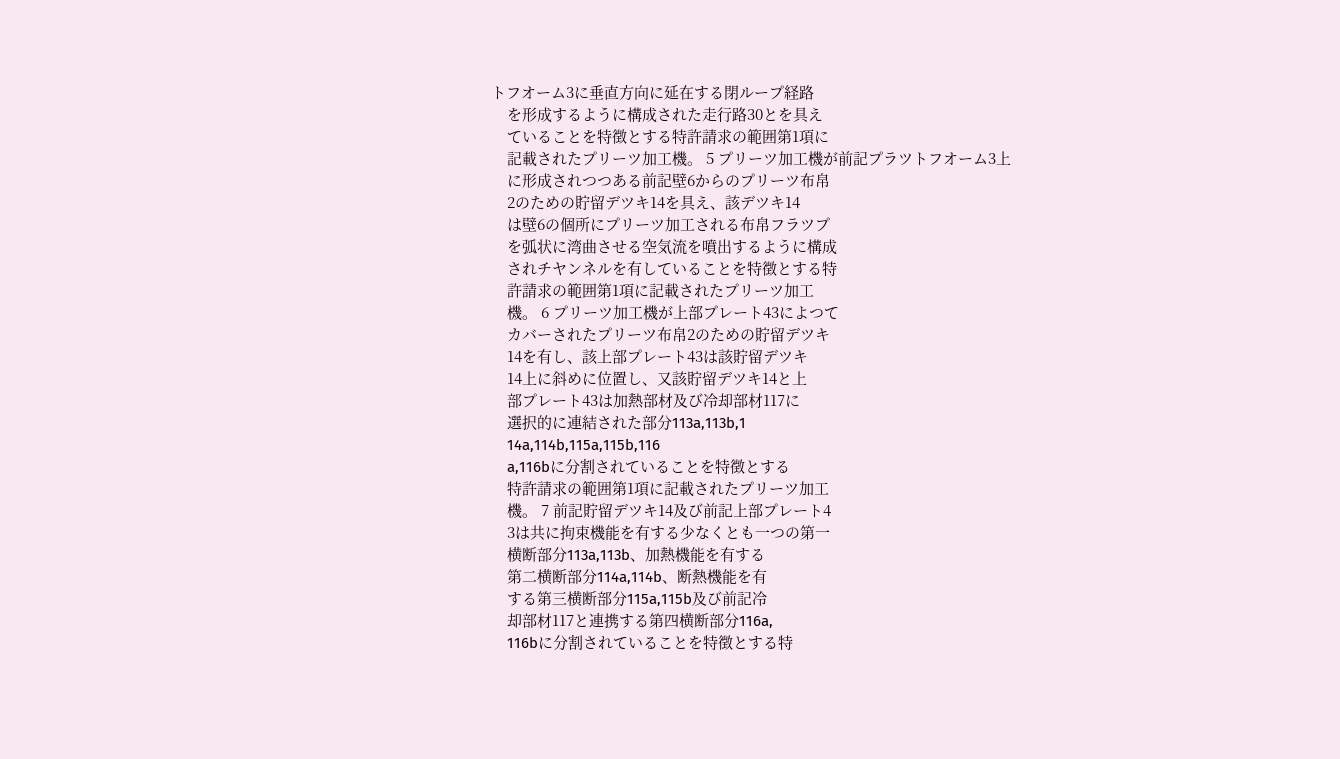トフオーム3に垂直方向に延在する閉ループ経路
    を形成するように構成された走行路30とを具え
    ていることを特徴とする特許請求の範囲第1項に
    記載されたプリーツ加工機。 5 プリーツ加工機が前記プラツトフオーム3上
    に形成されつつある前記壁6からのプリーツ布帛
    2のための貯留デツキ14を具え、該デツキ14
    は壁6の個所にプリーツ加工される布帛フラツプ
    を弧状に湾曲させる空気流を噴出するように構成
    されチヤンネルを有していることを特徴とする特
    許請求の範囲第1項に記載されたプリーツ加工
    機。 6 プリーツ加工機が上部プレート43によつて
    カバーされたプリーツ布帛2のための貯留デツキ
    14を有し、該上部プレート43は該貯留デツキ
    14上に斜めに位置し、又該貯留デツキ14と上
    部プレート43は加熱部材及び冷却部材117に
    選択的に連結された部分113a,113b,1
    14a,114b,115a,115b,116
    a,116bに分割されていることを特徴とする
    特許請求の範囲第1項に記載されたプリーツ加工
    機。 7 前記貯留デツキ14及び前記上部プレート4
    3は共に拘束機能を有する少なくとも一つの第一
    横断部分113a,113b、加熱機能を有する
    第二横断部分114a,114b、断熱機能を有
    する第三横断部分115a,115b及び前記冷
    却部材117と連携する第四横断部分116a,
    116bに分割されていることを特徴とする特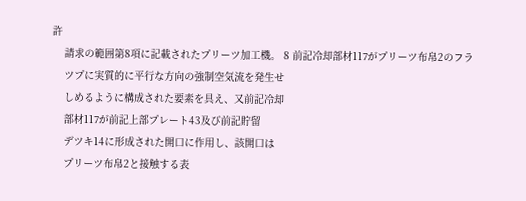許
    請求の範囲第8項に記載されたプリーツ加工機。 8 前記冷却部材117がプリーツ布帛2のフラ
    ツプに実質的に平行な方向の強制空気流を発生せ
    しめるように構成された要素を具え、又前記冷却
    部材117が前記上部プレート43及び前記貯留
    デツキ14に形成された開口に作用し、該開口は
    プリーツ布帛2と接触する表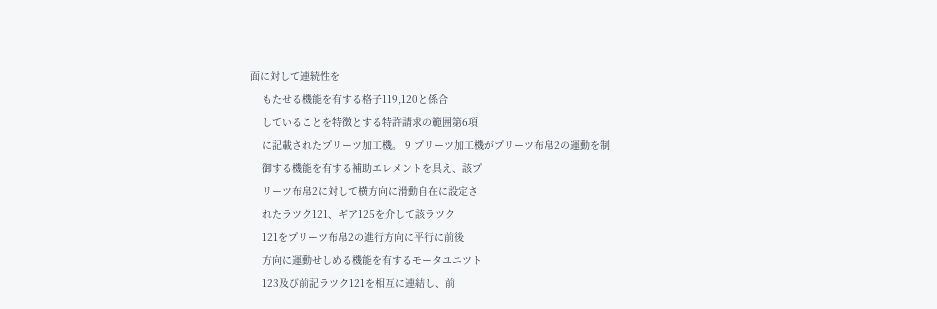面に対して連続性を
    もたせる機能を有する格子119,120と係合
    していることを特徴とする特許請求の範囲第6項
    に記載されたプリーツ加工機。 9 プリーツ加工機がプリーツ布帛2の運動を制
    御する機能を有する補助エレメントを具え、該プ
    リーツ布帛2に対して横方向に滑動自在に設定さ
    れたラツク121、ギア125を介して該ラツク
    121をプリーツ布帛2の進行方向に平行に前後
    方向に運動せしめる機能を有するモータユニツト
    123及び前記ラツク121を相互に連結し、前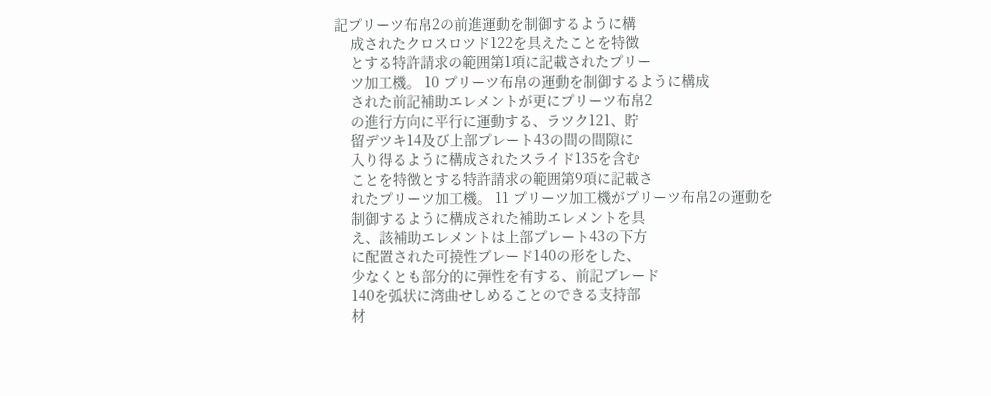記プリーツ布帛2の前進運動を制御するように構
    成されたクロスロツド122を具えたことを特徴
    とする特許請求の範囲第1項に記載されたプリー
    ツ加工機。 10 プリーツ布帛の運動を制御するように構成
    された前記補助エレメントが更にプリーツ布帛2
    の進行方向に平行に運動する、ラツク121、貯
    留デツキ14及び上部プレート43の間の間隙に
    入り得るように構成されたスライド135を含む
    ことを特徴とする特許請求の範囲第9項に記載さ
    れたプリーツ加工機。 11 プリーツ加工機がプリーツ布帛2の運動を
    制御するように構成された補助エレメントを具
    え、該補助エレメントは上部プレート43の下方
    に配置された可撓性ブレード140の形をした、
    少なくとも部分的に弾性を有する、前記ブレード
    140を弧状に湾曲せしめることのできる支持部
    材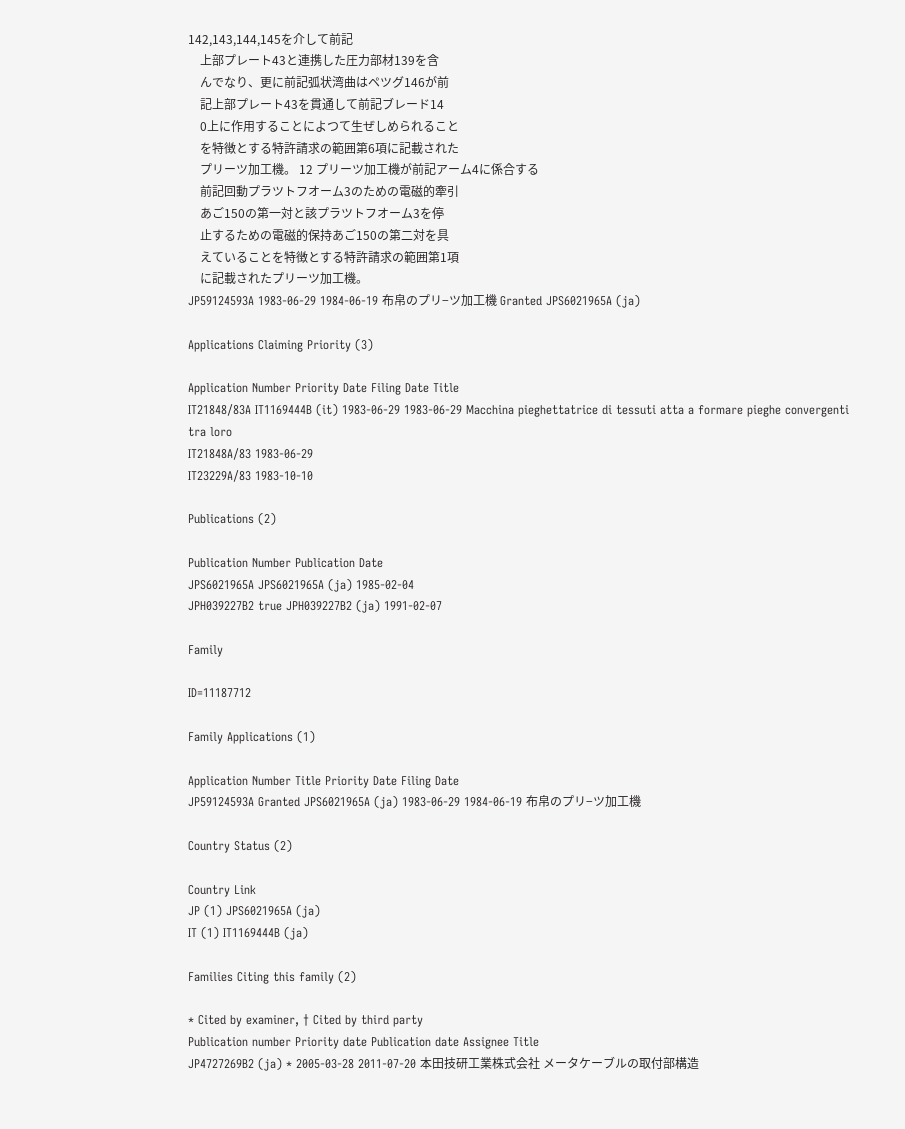142,143,144,145を介して前記
    上部プレート43と連携した圧力部材139を含
    んでなり、更に前記弧状湾曲はペツグ146が前
    記上部プレート43を貫通して前記ブレード14
    0上に作用することによつて生ぜしめられること
    を特徴とする特許請求の範囲第6項に記載された
    プリーツ加工機。 12 プリーツ加工機が前記アーム4に係合する
    前記回動プラツトフオーム3のための電磁的牽引
    あご150の第一対と該プラツトフオーム3を停
    止するための電磁的保持あご150の第二対を具
    えていることを特徴とする特許請求の範囲第1項
    に記載されたプリーツ加工機。
JP59124593A 1983-06-29 1984-06-19 布帛のプリ−ツ加工機 Granted JPS6021965A (ja)

Applications Claiming Priority (3)

Application Number Priority Date Filing Date Title
IT21848/83A IT1169444B (it) 1983-06-29 1983-06-29 Macchina pieghettatrice di tessuti atta a formare pieghe convergenti tra loro
IT21848A/83 1983-06-29
IT23229A/83 1983-10-10

Publications (2)

Publication Number Publication Date
JPS6021965A JPS6021965A (ja) 1985-02-04
JPH039227B2 true JPH039227B2 (ja) 1991-02-07

Family

ID=11187712

Family Applications (1)

Application Number Title Priority Date Filing Date
JP59124593A Granted JPS6021965A (ja) 1983-06-29 1984-06-19 布帛のプリ−ツ加工機

Country Status (2)

Country Link
JP (1) JPS6021965A (ja)
IT (1) IT1169444B (ja)

Families Citing this family (2)

* Cited by examiner, † Cited by third party
Publication number Priority date Publication date Assignee Title
JP4727269B2 (ja) * 2005-03-28 2011-07-20 本田技研工業株式会社 メータケーブルの取付部構造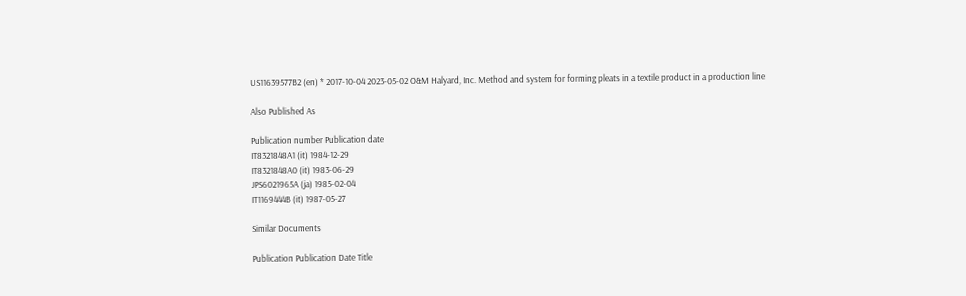US11639577B2 (en) * 2017-10-04 2023-05-02 O&M Halyard, Inc. Method and system for forming pleats in a textile product in a production line

Also Published As

Publication number Publication date
IT8321848A1 (it) 1984-12-29
IT8321848A0 (it) 1983-06-29
JPS6021965A (ja) 1985-02-04
IT1169444B (it) 1987-05-27

Similar Documents

Publication Publication Date Title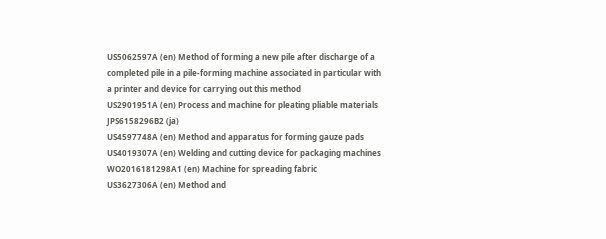US5062597A (en) Method of forming a new pile after discharge of a completed pile in a pile-forming machine associated in particular with a printer and device for carrying out this method
US2901951A (en) Process and machine for pleating pliable materials
JPS6158296B2 (ja)
US4597748A (en) Method and apparatus for forming gauze pads
US4019307A (en) Welding and cutting device for packaging machines
WO2016181298A1 (en) Machine for spreading fabric
US3627306A (en) Method and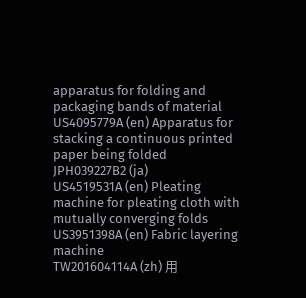apparatus for folding and packaging bands of material
US4095779A (en) Apparatus for stacking a continuous printed paper being folded
JPH039227B2 (ja)
US4519531A (en) Pleating machine for pleating cloth with mutually converging folds
US3951398A (en) Fabric layering machine
TW201604114A (zh) 用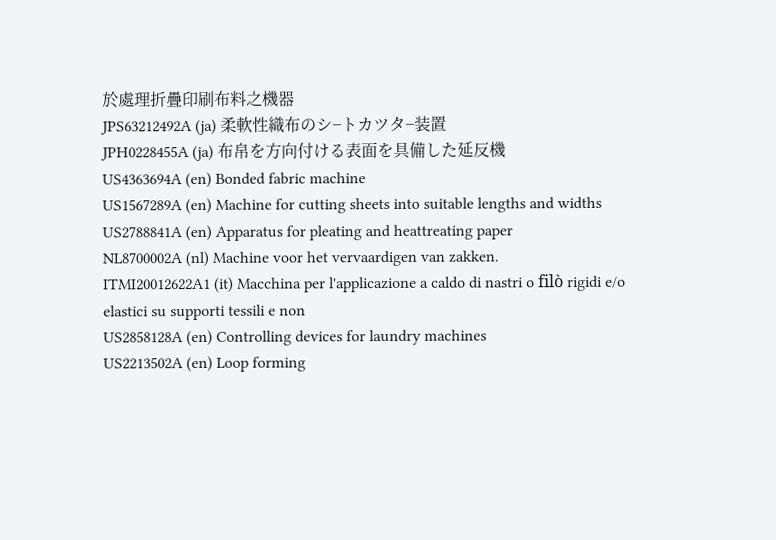於處理折疊印刷布料之機器
JPS63212492A (ja) 柔軟性織布のシ−トカツタ−装置
JPH0228455A (ja) 布帛を方向付ける表面を具備した延反機
US4363694A (en) Bonded fabric machine
US1567289A (en) Machine for cutting sheets into suitable lengths and widths
US2788841A (en) Apparatus for pleating and heattreating paper
NL8700002A (nl) Machine voor het vervaardigen van zakken.
ITMI20012622A1 (it) Macchina per l'applicazione a caldo di nastri o filò rigidi e/o elastici su supporti tessili e non
US2858128A (en) Controlling devices for laundry machines
US2213502A (en) Loop forming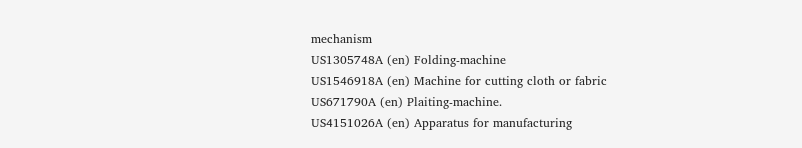mechanism
US1305748A (en) Folding-machine
US1546918A (en) Machine for cutting cloth or fabric
US671790A (en) Plaiting-machine.
US4151026A (en) Apparatus for manufacturing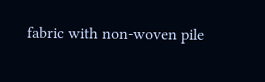fabric with non-woven pile